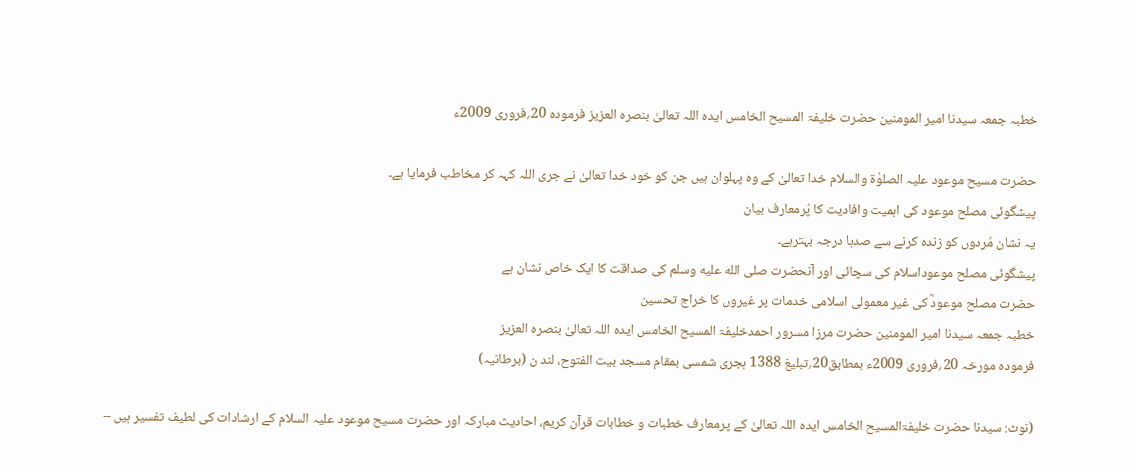خطبہ جمعہ سیدنا امیر المومنین حضرت خلیفۃ المسیح الخامس ایدہ اللہ تعالیٰ بنصرہ العزیز فرمودہ 20؍فروری 2009ء

حضرت مسیح موعود علیہ الصلوٰۃ والسلام خدا تعالیٰ کے وہ پہلوان ہیں جن کو خود خدا تعالیٰ نے جری اللہ کہہ کر مخاطب فرمایا ہے۔
پیشگوئی مصلح موعود کی اہمیت وافادیت کا پُرمعارف بیان
یہ نشان مُردوں کو زندہ کرنے سے صدہا درجہ بہترہے۔
پیشگوئی مصلح موعوداسلام کی سچائی اور آنحضرت صلى الله عليه وسلم کی صداقت کا ایک خاص نشان ہے
حضرت مصلح موعودؓ کی غیر معمولی اسلامی خدمات پر غیروں کا خراج تحسین
خطبہ جمعہ سیدنا امیر المومنین حضرت مرزا مسرور احمدخلیفۃ المسیح الخامس ایدہ اللہ تعالیٰ بنصرہ العزیز
فرمودہ مورخہ 20؍فروری 2009ء بمطابق20؍تبلیغ 1388 ہجری شمسی بمقام مسجد بیت الفتوح، لند ن (برطانیہ)

(نوٹ: سیدنا حضرت خلیفۃالمسیح الخامس ایدہ اللہ تعالیٰ کے پرمعارف خطبات و خطابات قرآن کریم، احادیث مبارکہ اور حضرت مسیح موعود علیہ السلام کے ارشادات کی لطیف تفسیر ہیں –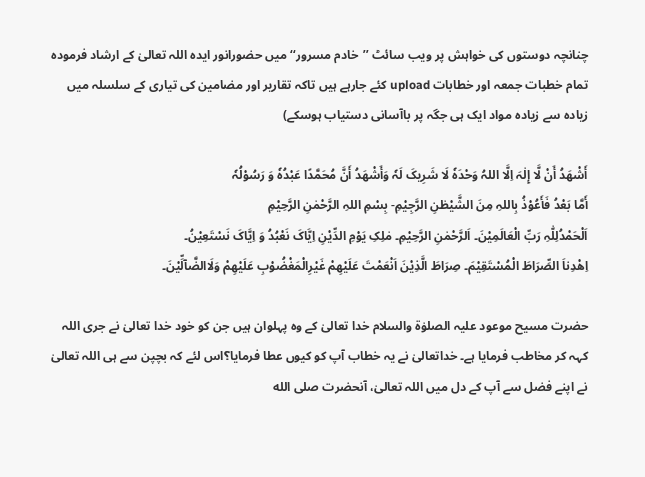چنانچہ دوستوں کی خواہش پر ویب سائٹ ’’خادم مسرور‘‘ میں حضورانور ایدہ اللہ تعالیٰ کے ارشاد فرمودہ تمام خطبات جمعہ اور خطابات upload کئے جارہے ہیں تاکہ تقاریر اور مضامین کی تیاری کے سلسلہ میں زیادہ سے زیادہ مواد ایک ہی جگہ پر باآسانی دستیاب ہوسکے)

أَشْھَدُ أَنْ لَّا إِلٰہَ اِلَّا اللہُ وَحْدَہٗ لَا شَرِیکَ لَہٗ وَأَشْھَدُ أَنَّ مُحَمَّدًا عَبْدُہٗ وَ رَسُوْلُہٗ
أَمَّا بَعْدُ فَأَعُوْذُ بِاللہِ مِنَ الشَّیْطٰنِ الرَّجِیْمِ- بِسْمِ اللہِ الرَّحْمٰنِ الرَّحِیْمِ
اَلْحَمْدُلِلّٰہِ رَبِّ الْعَالَمِیْنَ۔ اَلرَّحْمٰنِ الرَّحِیْمِ۔ مٰلِکِ یَوْمِ الدِّیْنِ اِیَّاکَ نَعْبُدُ وَ اِیَّاکَ نَسْتَعِیْنُ۔
اِھْدِناَ الصِّرَاطَ الْمُسْتَقِیْمَ۔ صِرَاطَ الَّذِیْنَ اَنْعَمْتَ عَلَیْھِمْ غَیْرِالْمَغْضُوْبِ عَلَیْھِمْ وَلَاالضَّآلِّیْنَ۔

حضرت مسیح موعود علیہ الصلوٰۃ والسلام خدا تعالیٰ کے وہ پہلوان ہیں جن کو خود خدا تعالیٰ نے جری اللہ کہہ کر مخاطب فرمایا ہے۔ خداتعالیٰ نے یہ خطاب آپ کو کیوں عطا فرمایا؟اس لئے کہ بچپن سے ہی اللہ تعالیٰ نے اپنے فضل سے آپ کے دل میں اللہ تعالیٰ، آنحضرت صلى الله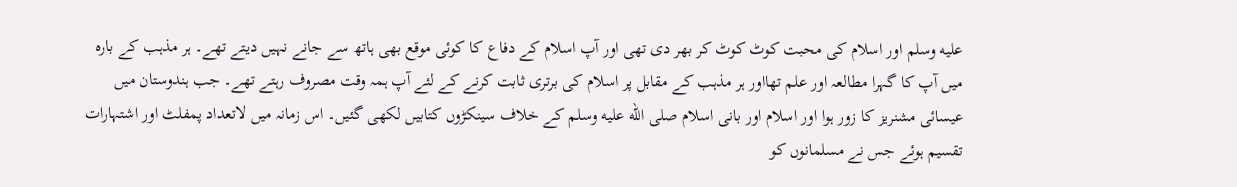عليه وسلم اور اسلام کی محبت کوٹ کوٹ کر بھر دی تھی اور آپ اسلام کے دفاع کا کوئی موقع بھی ہاتھ سے جانے نہیں دیتے تھے۔ ہر مذہب کے بارہ میں آپ کا گہرا مطالعہ اور علم تھااور ہر مذہب کے مقابل پر اسلام کی برتری ثابت کرنے کے لئے آپ ہمہ وقت مصروف رہتے تھے۔ جب ہندوستان میں عیسائی مشنریز کا زور ہوا اور اسلام اور بانی اسلام صلى الله عليه وسلم کے خلاف سینکڑوں کتابیں لکھی گئیں۔ اس زمانہ میں لاتعداد پمفلٹ اور اشتہارات تقسیم ہوئے جس نے مسلمانوں کو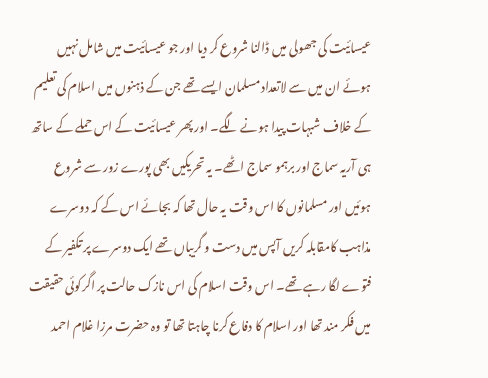عیسائیت کی جھولی میں ڈالنا شروع کر دیا اور جو عیسائیت میں شامل نہیں ہوئے ان میں سے لاتعداد مسلمان ایسے تھے جن کے ذہنوں میں اسلام کی تعلیم کے خلاف شبہات پیدا ہونے لگے۔ اور پھر عیسائیت کے اس حملے کے ساتھ ہی آریہ سماج اور برہمو سماج اٹھے۔ یہ تحریکیں بھی پورے زور سے شروع ہوئیں اور مسلمانوں کا اس وقت یہ حال تھا کہ بجائے اس کے کہ دوسرے مذاہب کامقابلہ کریں آپس میں دست و گریباں تھے ایک دوسرے پر تکفیر کے فتوے لگا رہے تھے۔ اس وقت اسلام کی اس نازک حالت پر اگرکوئی حقیقت میں فکر مند تھا اور اسلام کا دفاع کرنا چاہتا تھا تو وہ حضرت مرزا غلام احمد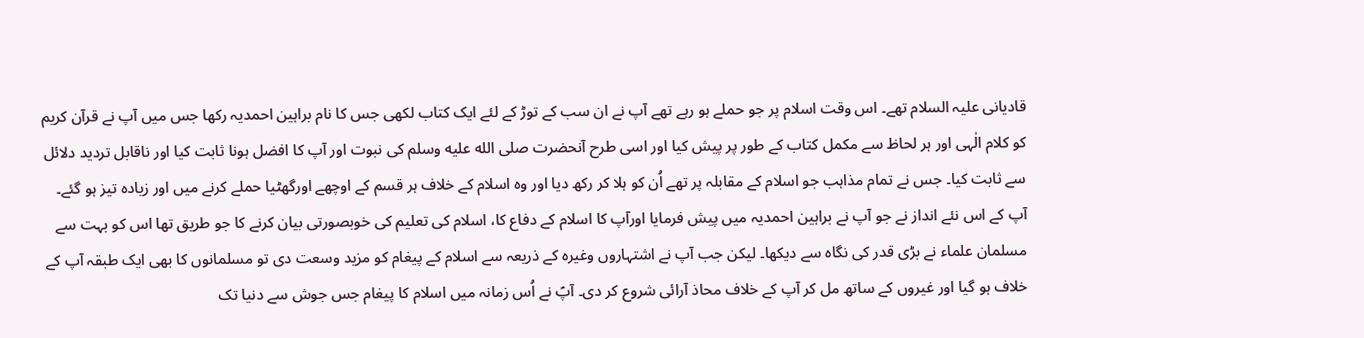قادیانی علیہ السلام تھے۔ اس وقت اسلام پر جو حملے ہو رہے تھے آپ نے ان سب کے توڑ کے لئے ایک کتاب لکھی جس کا نام براہین احمدیہ رکھا جس میں آپ نے قرآن کریم کو کلام الٰہی اور ہر لحاظ سے مکمل کتاب کے طور پر پیش کیا اور اسی طرح آنحضرت صلى الله عليه وسلم کی نبوت اور آپ کا افضل ہونا ثابت کیا اور ناقابل تردید دلائل سے ثابت کیا۔ جس نے تمام مذاہب جو اسلام کے مقابلہ پر تھے اُن کو ہلا کر رکھ دیا اور وہ اسلام کے خلاف ہر قسم کے اوچھے اورگھٹیا حملے کرنے میں اور زیادہ تیز ہو گئے۔ آپ کے اس نئے انداز نے جو آپ نے براہین احمدیہ میں پیش فرمایا اورآپ کا اسلام کے دفاع کا، اسلام کی تعلیم کی خوبصورتی بیان کرنے کا جو طریق تھا اس کو بہت سے مسلمان علماء نے بڑی قدر کی نگاہ سے دیکھا۔ لیکن جب آپ نے اشتہاروں وغیرہ کے ذریعہ سے اسلام کے پیغام کو مزید وسعت دی تو مسلمانوں کا بھی ایک طبقہ آپ کے خلاف ہو گیا اور غیروں کے ساتھ مل کر آپ کے خلاف محاذ آرائی شروع کر دی۔ آپؑ نے اُس زمانہ میں اسلام کا پیغام جس جوش سے دنیا تک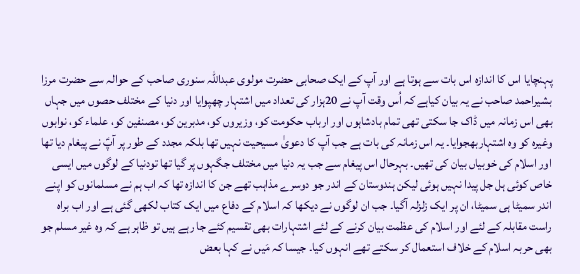پہنچایا اس کا اندازہ اس بات سے ہوتا ہے اور آپ کے ایک صحابی حضرت مولوی عبداللہ سنوری صاحب کے حوالہ سے حضرت مرزا بشیراحمد صاحب نے یہ بیان کیاہے کہ اُس وقت آپ نے 20ہزار کی تعداد میں اشتہار چھپوایا اور دنیا کے مختلف حصوں میں جہاں بھی اس زمانہ میں ڈاک جا سکتی تھی تمام بادشاہوں اور ارباب حکومت کو، وزیروں کو، مدبرین کو، مصنفین کو، علماء کو، نوابوں وغیرہ کو وہ اشتہاربھجوایا۔ یہ اس زمانہ کی بات ہے جب آپ کا دعویٰ مسیحیت نہیں تھا بلکہ مجدد کے طور پر آپؑ نے پیغام دیا تھا اور اسلام کی خوبیاں بیان کی تھیں۔ بہرحال اس پیغام سے جب یہ دنیا میں مختلف جگہوں پر گیا تھا تودنیا کے لوگوں میں ایسی خاص کوئی ہل جل پیدا نہیں ہوئی لیکن ہندوستان کے اندر جو دوسرے مذاہب تھے جن کا اندازہ تھا کہ اب ہم نے مسلمانوں کو اپنے اندر سمیٹا ہی سمیٹا، ان پر ایک زلزلہ آگیا۔ جب ان لوگوں نے دیکھا کہ اسلام کے دفاع میں ایک کتاب لکھی گئی ہے اور اب براہ راست مقابلہ کے لئے اور اسلام کی عظمت بیان کرنے کے لئے اشتہارات بھی تقسیم کئے جا رہے ہیں تو ظاہر ہے کہ وہ غیر مسلم جو بھی حربہ اسلام کے خلاف استعمال کر سکتے تھے انہوں کیا۔ جیسا کہ مَیں نے کہا بعض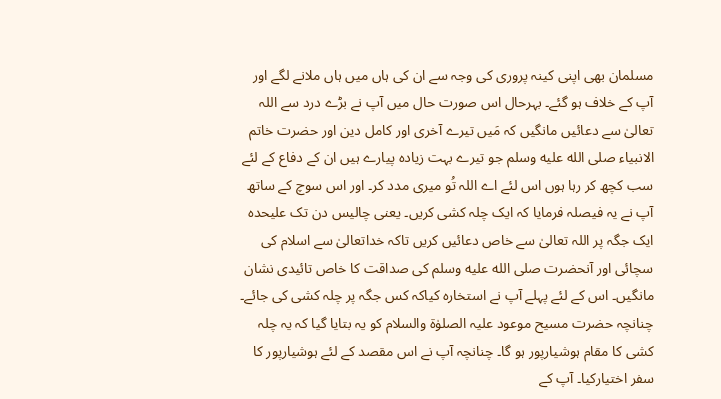مسلمان بھی اپنی کینہ پروری کی وجہ سے ان کی ہاں میں ہاں ملانے لگے اور آپ کے خلاف ہو گئے۔ بہرحال اس صورت حال میں آپ نے بڑے درد سے اللہ تعالیٰ سے دعائیں مانگیں کہ مَیں تیرے آخری اور کامل دین اور حضرت خاتم الانبیاء صلى الله عليه وسلم جو تیرے بہت زیادہ پیارے ہیں ان کے دفاع کے لئے سب کچھ کر رہا ہوں اس لئے اے اللہ تُو میری مدد کر۔ اور اس سوچ کے ساتھ آپ نے یہ فیصلہ فرمایا کہ ایک چلہ کشی کریں۔ یعنی چالیس دن تک علیحدہ ایک جگہ پر اللہ تعالیٰ سے خاص دعائیں کریں تاکہ خداتعالیٰ سے اسلام کی سچائی اور آنحضرت صلى الله عليه وسلم کی صداقت کا خاص تائیدی نشان مانگیں۔ اس کے لئے پہلے آپ نے استخارہ کیاکہ کس جگہ پر چلہ کشی کی جائے۔ چنانچہ حضرت مسیح موعود علیہ الصلوٰۃ والسلام کو یہ بتایا گیا کہ یہ چلہ کشی کا مقام ہوشیارپور ہو گا۔ چنانچہ آپ نے اس مقصد کے لئے ہوشیارپور کا سفر اختیارکیا۔ آپ کے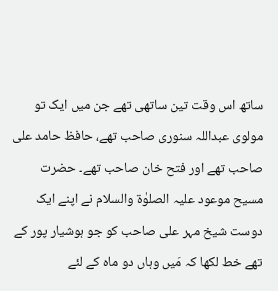ساتھ اس وقت تین ساتھی تھے جن میں ایک تو مولوی عبداللہ سنوری صاحب تھے، حافظ حامد علی صاحب تھے اور فتح خان صاحب تھے۔ حضرت مسیح موعود علیہ الصلوٰۃ والسلام نے اپنے ایک دوست شیخ مہر علی صاحب کو جو ہوشیار پور کے تھے خط لکھا کہ مَیں وہاں دو ماہ کے لئے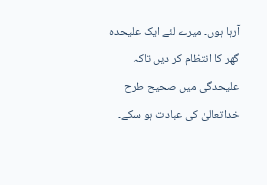آرہا ہوں۔ میرے لئے ایک علیحدہ گھر کا انتظام کر دیں تاکہ علیحدگی میں صحیح طرح خداتعالیٰ کی عبادت ہو سکے۔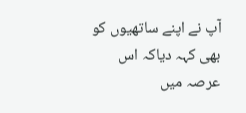آپ نے اپنے ساتھیوں کو بھی کہہ دیاکہ اس عرصہ میں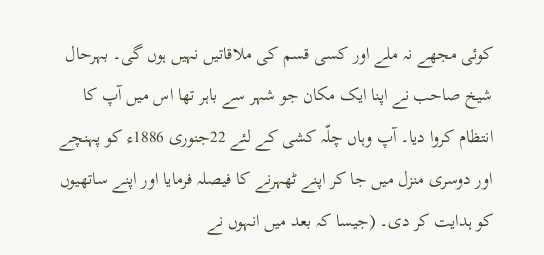کوئی مجھے نہ ملے اور کسی قسم کی ملاقاتیں نہیں ہوں گی۔ بہرحال شیخ صاحب نے اپنا ایک مکان جو شہر سے باہر تھا اس میں آپ کا انتظام کروا دیا۔ آپ وہاں چلّہ کشی کے لئے 22جنوری 1886ء کو پہنچے اور دوسری منزل میں جا کر اپنے ٹھہرنے کا فیصلہ فرمایا اور اپنے ساتھیوں کو ہدایت کر دی۔ (جیسا کہ بعد میں انہوں نے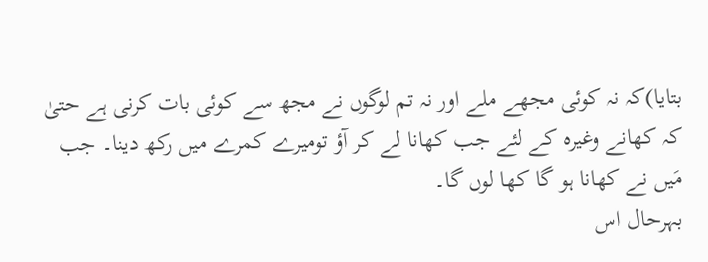بتایا)کہ نہ کوئی مجھے ملے اور نہ تم لوگوں نے مجھ سے کوئی بات کرنی ہے حتیٰ کہ کھانے وغیرہ کے لئے جب کھانا لے کر آؤ تومیرے کمرے میں رکھ دینا۔ جب مَیں نے کھانا ہو گا کھا لوں گا۔
بہرحال اس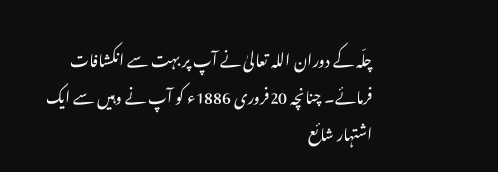چلّہ کے دوران اللہ تعالیٰ نے آپ پر بہت سے انکشافات فرمائے۔ چنانچہ 20فروری 1886ء کو آپ نے وہیں سے ایک اشتہار شائع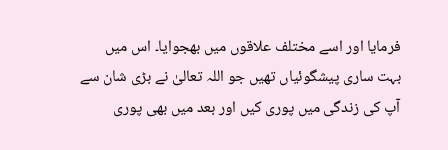فرمایا اور اسے مختلف علاقوں میں بھجوایا۔ اس میں بہت ساری پیشگوئیاں تھیں جو اللہ تعالیٰ نے بڑی شان سے آپ کی زندگی میں پوری کیں اور بعد میں بھی پوری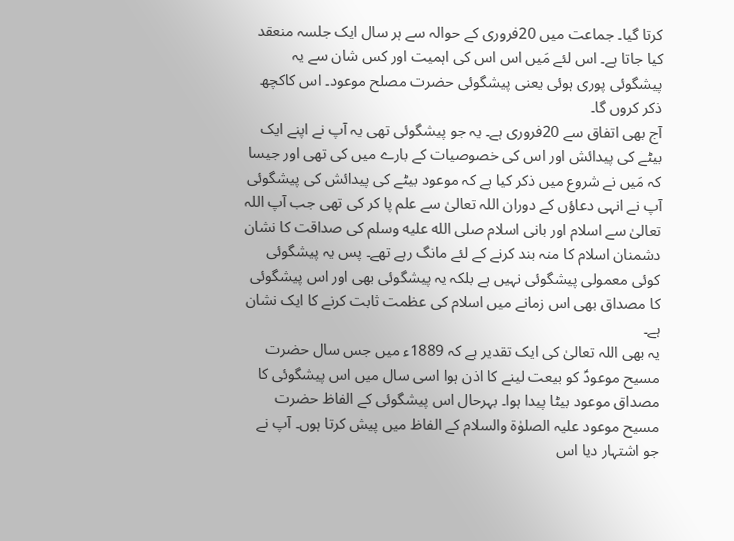کرتا گیا۔ جماعت میں 20فروری کے حوالہ سے ہر سال ایک جلسہ منعقد کیا جاتا ہے۔ اس لئے مَیں اس اس کی اہمیت اور کس شان سے یہ پیشگوئی پوری ہوئی یعنی پیشگوئی حضرت مصلح موعود۔ اس کاکچھ ذکر کروں گا۔
آج بھی اتفاق سے 20فروری ہے۔ یہ جو پیشگوئی تھی یہ آپ نے اپنے ایک بیٹے کی پیدائش اور اس کی خصوصیات کے بارے میں کی تھی اور جیسا کہ مَیں نے شروع میں ذکر کیا ہے کہ موعود بیٹے کی پیدائش کی پیشگوئی آپ نے انہی دعاؤں کے دوران اللہ تعالیٰ سے علم پا کر کی تھی جب آپ اللہ تعالیٰ سے اسلام اور بانی اسلام صلى الله عليه وسلم کی صداقت کا نشان دشمنان اسلام کا منہ بند کرنے کے لئے مانگ رہے تھے۔ پس یہ پیشگوئی کوئی معمولی پیشگوئی نہیں ہے بلکہ یہ پیشگوئی بھی اور اس پیشگوئی کا مصداق بھی اس زمانے میں اسلام کی عظمت ثابت کرنے کا ایک نشان ہے۔
یہ بھی اللہ تعالیٰ کی ایک تقدیر ہے کہ 1889ء میں جس سال حضرت مسیح موعودؑ کو بیعت لینے کا اذن ہوا اسی سال میں اس پیشگوئی کا مصداق موعود بیٹا پیدا ہوا۔ بہرحال اس پیشگوئی کے الفاظ حضرت مسیح موعود علیہ الصلوٰۃ والسلام کے الفاظ میں پیش کرتا ہوں۔ آپ نے جو اشتہار دیا اس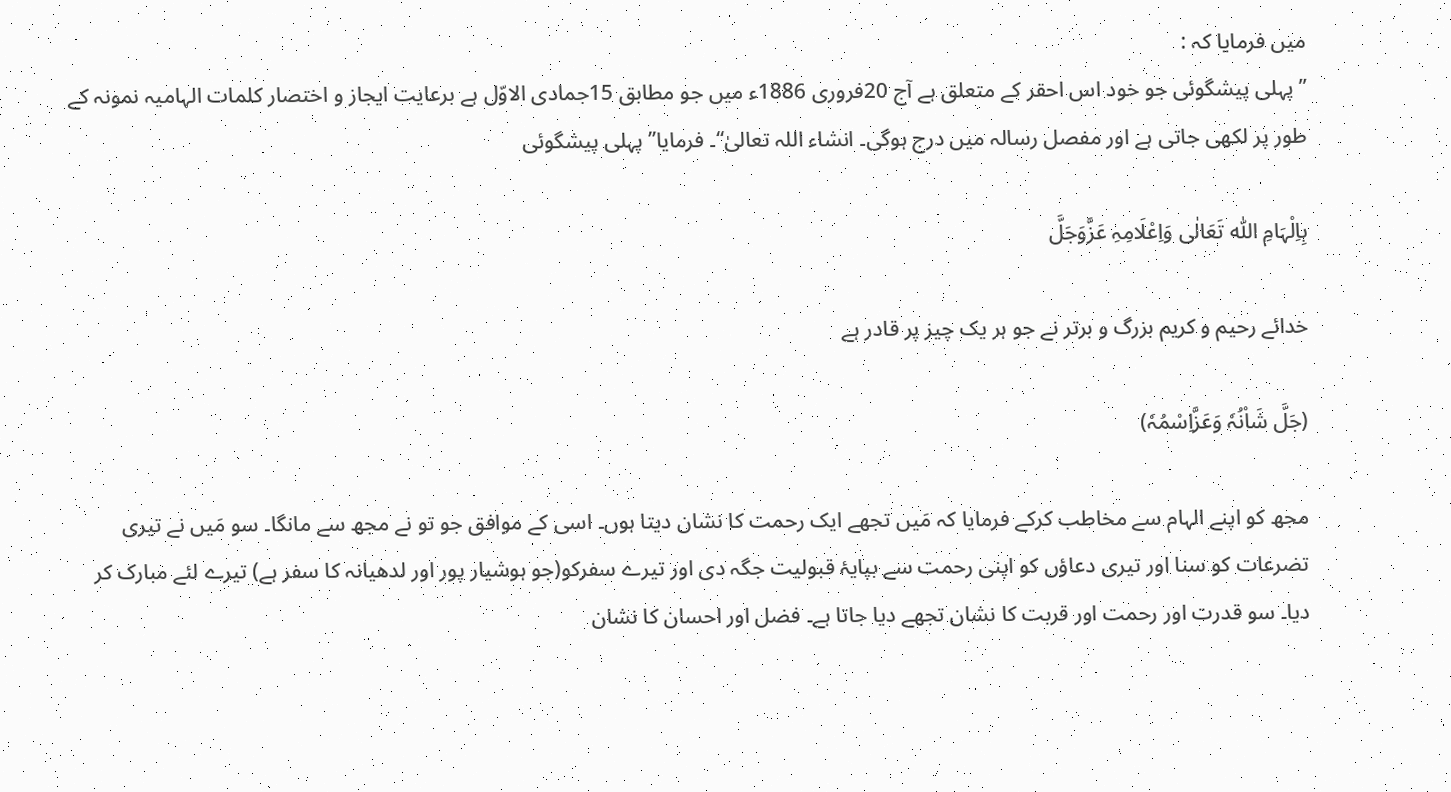میں فرمایا کہ :
’’پہلی پیشگوئی جو خود اس احقر کے متعلق ہے آج 20فروری 1886ء میں جو مطابق 15جمادی الاوّل ہے برعایت ایجاز و اختصار کلمات الہامیہ نمونہ کے طور پر لکھی جاتی ہے اور مفصل رسالہ میں درج ہوگی۔ انشاء اللہ تعالیٰ‘‘۔ فرمایا’’پہلی پیشگوئی

بِاِلْہَامِ اللّٰہ تَعَالٰی وَاِعْلَامِہِ عَزَّوَجَلَّ

خدائے رحیم و کریم بزرگ و برتر نے جو ہر یک چیز پر قادر ہے

(جَلَّ شَاْنُہٗ وَعَزَّاِسْمُہٗ)

مجھ کو اپنے الہام سے مخاطب کرکے فرمایا کہ مَیں تجھے ایک رحمت کا نشان دیتا ہوں۔ اسی کے موافق جو تو نے مجھ سے مانگا۔ سو مَیں نے تیری تضرعات کو سنا اور تیری دعاؤں کو اپنی رحمت سے بپایۂ قبولیت جگہ دی اور تیرے سفرکو(جو ہوشیار پور اور لدھیانہ کا سفر ہے) تیرے لئے مبارک کر دیا۔ سو قدرت اور رحمت اور قربت کا نشان تجھے دیا جاتا ہے۔ فضل اور احسان کا نشان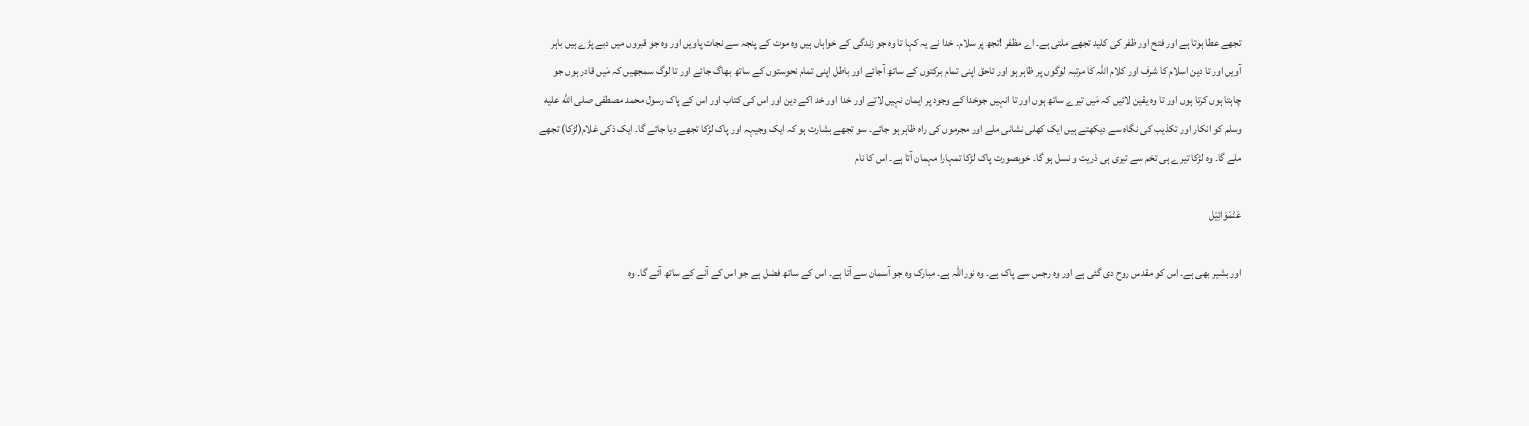تجھے عطا ہوتا ہے اور فتح اور ظفر کی کلید تجھے ملتی ہے۔ اے مظفر !تجھ پر سلام۔ خدا نے یہ کہا تا وہ جو زندگی کے خواہاں ہیں وہ موت کے پنجہ سے نجات پاویں اور وہ جو قبروں میں دبے پڑے ہیں باہر آویں اور تا دین اسلام کا شرف اور کلام اللہ کا مرتبہ لوگوں پر ظاہر ہو اور تاحق اپنی تمام برکتوں کے ساتھ آجائے اور باطل اپنی تمام نحوستوں کے ساتھ بھاگ جائے اور تا لوگ سمجھیں کہ مَیں قادر ہوں جو چاہتا ہوں کرتا ہوں اور تا وہ یقین لائیں کہ مَیں تیرے ساتھ ہوں اور تا انہیں جوخدا کے وجود پر ایمان نہیں لاتے اور خدا اور خد اکے دین اور اس کی کتاب اور اس کے پاک رسول محمد مصطفی صلى الله عليه وسلم کو انکار اور تکذیب کی نگاہ سے دیکھتے ہیں ایک کھلی نشانی ملے اور مجرموں کی راہ ظاہر ہو جائے۔ سو تجھے بشارت ہو کہ ایک وجیہہ اور پاک لڑکا تجھے دیا جائے گا۔ ایک ذکی غلام(لڑکا) تجھے ملے گا۔ وہ لڑکا تیرے ہی تخم سے تیری ہی ذریت و نسل ہو گا۔ خوبصورت پاک لڑکا تمہارا مہمان آتا ہے۔ اس کا نام

عَنْمَوَائِیْل

اور بشیر بھی ہے۔ اس کو مقدس روح دی گئی ہے اور وہ رجس سے پاک ہے۔ وہ نوراللہ ہے۔ مبارک وہ جو آسمان سے آتا ہے۔ اس کے ساتھ فضل ہے جو اس کے آنے کے ساتھ آئے گا۔ وہ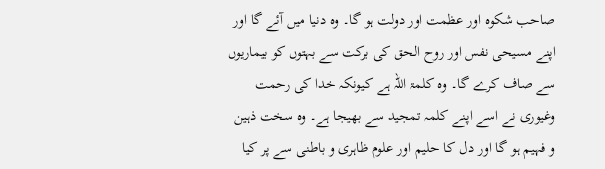صاحب شکوہ اور عظمت اور دولت ہو گا۔ وہ دنیا میں آئے گا اور اپنے مسیحی نفس اور روح الحق کی برکت سے بہتوں کو بیماریوں سے صاف کرے گا۔ وہ کلمۃ اللہ ہے کیونکہ خدا کی رحمت وغیوری نے اسے اپنے کلمہ تمجید سے بھیجا ہے۔ وہ سخت ذہین و فہیم ہو گا اور دل کا حلیم اور علوم ظاہری و باطنی سے پر کیا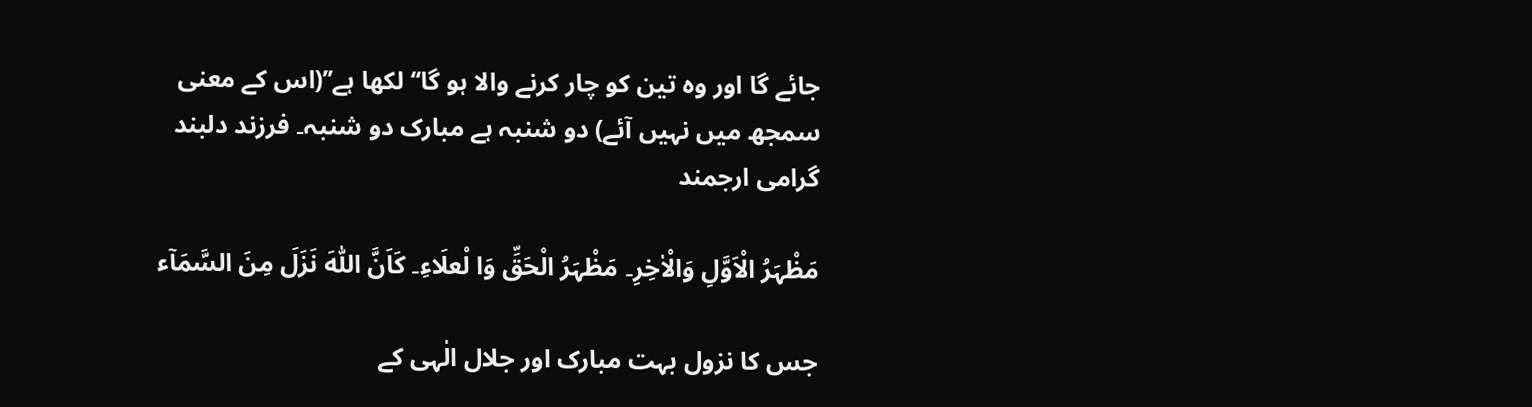جائے گا اور وہ تین کو چار کرنے والا ہو گا‘‘ لکھا ہے’’(اس کے معنی سمجھ میں نہیں آئے) دو شنبہ ہے مبارک دو شنبہ۔ فرزند دلبند گرامی ارجمند

مَظْہَرُ الْاَوَّلِ وَالْاٰخِرِ۔ مَظْہَرُ الْحَقِّ وَا لْعلَاءِ۔ کَاَنَّ اللّٰہَ نَزَلَ مِنَ السَّمَآء

جس کا نزول بہت مبارک اور جلال الٰہی کے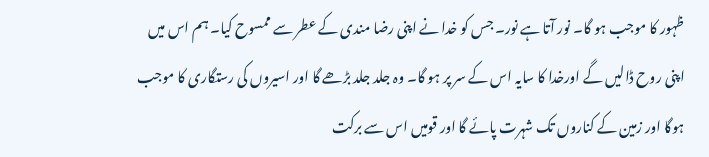ظہور کا موجب ہو گا۔ نور آتا ہے نور۔ جس کو خدا نے اپنی رضا مندی کے عطر سے ممسوح کیا۔ ہم اس میں اپنی روح ڈالیں گے اورخدا کا سایہ اس کے سر پر ہو گا۔ وہ جلد جلد بڑھے گا اور اسیروں کی رستگاری کا موجب ہوگا اور زمین کے کناروں تک شہرت پائے گا اور قومیں اس سے برکت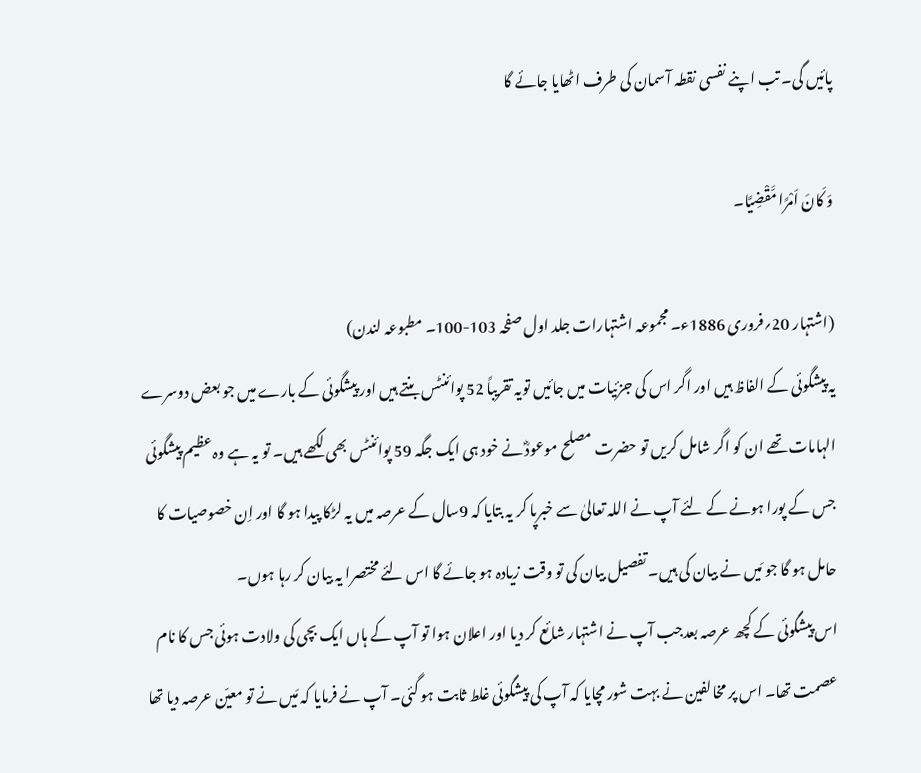پائیں گی۔ تب اپنے نفسی نقطہ آسمان کی طرف اٹھایا جائے گا

وَ کَانَ اَمْرًا مَّقْضِیَّا۔

(اشتہار 20؍فروری 1886ء۔ مجموعہ اشتہارات جلد اول صفحہ 103-100۔ مطبوعہ لندن)
یہ پیشگوئی کے الفاظ ہیں اور اگر اس کی جزئیات میں جائیں تویہ تقریباً 52 پوائنٹس بنتے ہیں اور پیشگوئی کے بارے میں جو بعض دوسرے الہامات تھے ان کو اگر شامل کریں تو حضرت مصلح موعودؓ نے خود ہی ایک جگہ 59 پوائنٹس بھی لکھے ہیں۔ تو یہ ہے وہ عظیم پیشگوئی جس کے پورا ہونے کے لئے آپ نے اللہ تعالیٰ سے خبرپا کر یہ بتایا کہ 9سال کے عرصہ میں یہ لڑکا پیدا ہو گا اور اِن خصوصیات کا حامل ہو گا جو مَیں نے بیان کی ہیں۔ تفصیل بیان کی تو وقت زیادہ ہو جائے گا اس لئے مختصرا یہ بیان کر رہا ہوں۔
اس پیشگوئی کے کچھ عرصہ بعدجب آپ نے اشتہار شائع کر دیا اور اعلان ہوا تو آپ کے ہاں ایک بچی کی ولادت ہوئی جس کا نام عصمت تھا۔ اس پر مخالفین نے بہت شور مچایا کہ آپ کی پیشگوئی غلط ثابت ہو گئی۔ آپ نے فرمایا کہ مَیں نے تو معیّن عرصہ دیا تھا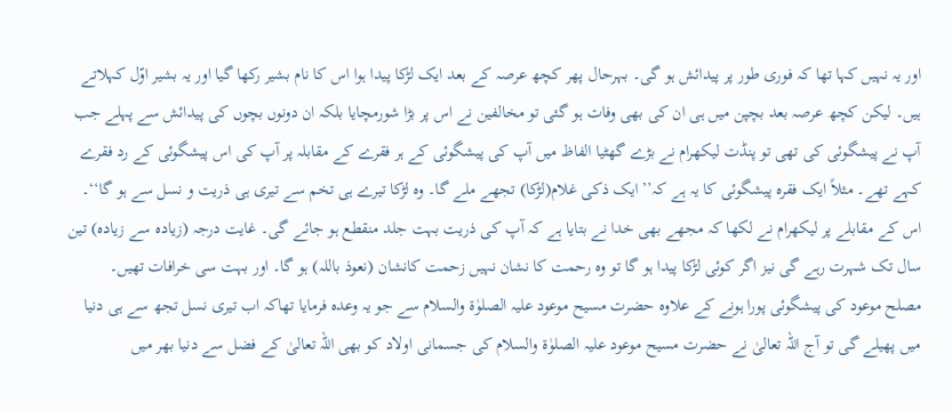اور یہ نہیں کہا تھا کہ فوری طور پر پیدائش ہو گی۔ بہرحال پھر کچھ عرصہ کے بعد ایک لڑکا پیدا ہوا اس کا نام بشیر رکھا گیا اور یہ بشیر اوّل کہلاتے ہیں۔ لیکن کچھ عرصہ بعد بچپن میں ہی ان کی بھی وفات ہو گئی تو مخالفین نے اس پر بڑا شورمچایا بلکہ ان دونوں بچوں کی پیدائش سے پہلے جب آپ نے پیشگوئی کی تھی تو پنڈت لیکھرام نے بڑے گھٹیا الفاظ میں آپ کی پیشگوئی کے ہر فقرے کے مقابلہ پر آپ کی اس پیشگوئی کے رد فقرے کہے تھے۔ مثلاً ایک فقرہ پیشگوئی کا یہ ہے کہ’’ایک ذکی غلام(لڑکا) تجھے ملے گا۔ وہ لڑکا تیرے ہی تخم سے تیری ہی ذریت و نسل سے ہو گا‘‘۔ اس کے مقابلے پر لیکھرام نے لکھا کہ مجھے بھی خدا نے بتایا ہے کہ آپ کی ذریت بہت جلد منقطع ہو جائے گی۔ غایت درجہ (زیادہ سے زیادہ) تین سال تک شہرت رہے گی نیز اگر کوئی لڑکا پیدا ہو گا تو وہ رحمت کا نشان نہیں زحمت کانشان (نعوذ باللہ) ہو گا۔ اور بہت سی خرافات تھیں۔
مصلح موعود کی پیشگوئی پورا ہونے کے علاوہ حضرت مسیح موعود علیہ الصلوٰۃ والسلام سے جو یہ وعدہ فرمایا تھاکہ اب تیری نسل تجھ سے ہی دنیا میں پھیلے گی تو آج اللہ تعالیٰ نے حضرت مسیح موعود علیہ الصلوٰۃ والسلام کی جسمانی اولاد کو بھی اللہ تعالیٰ کے فضل سے دنیا بھر میں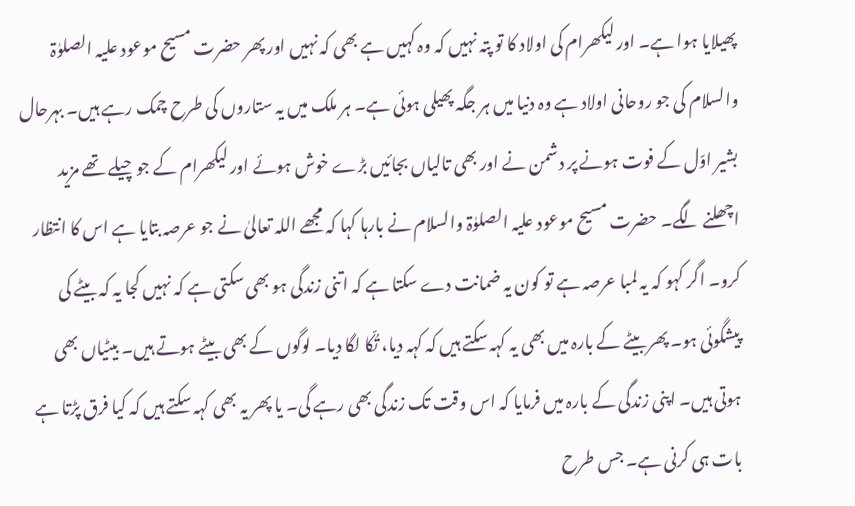پھیلایا ہوا ہے۔ اور لیکھرام کی اولاد کا تو پتہ نہیں کہ وہ کہیں ہے بھی کہ نہیں اور پھر حضرت مسیح موعود علیہ الصلوٰۃ والسلام کی جو روحانی اولاد ہے وہ دنیا میں ہر جگہ پھیلی ہوئی ہے۔ ہر ملک میں یہ ستاروں کی طرح چمک رہے ہیں۔ بہرحال بشیر اوّل کے فوت ہونے پر دشمن نے اور بھی تالیاں بجائیں بڑے خوش ہوئے اور لیکھرام کے جو چیلے تھے مزید اچھلنے لگے۔ حضرت مسیح موعود علیہ الصلوٰۃ والسلام نے بارہا کہا کہ مجھے اللہ تعالیٰ نے جو عرصہ بتایا ہے اس کا انتظار کرو۔ اگر کہو کہ یہ لمبا عرصہ ہے تو کون یہ ضمانت دے سکتا ہے کہ اتنی زندگی ہو بھی سکتی ہے کہ نہیں کجا یہ کہ بیٹے کی پیشگوئی ہو۔ پھر بیٹے کے بارہ میں بھی یہ کہہ سکتے ہیں کہ کہہ دیا، تُکّا لگا دیا۔ لوگوں کے بھی بیٹے ہوتے ہیں۔ بیٹیاں بھی ہوتی ہیں۔ اپنی زندگی کے بارہ میں فرمایا کہ اس وقت تک زندگی بھی رہے گی۔ یا پھر یہ بھی کہہ سکتے ہیں کہ کیا فرق پڑتا ہے بات ہی کرنی ہے۔ جس طرح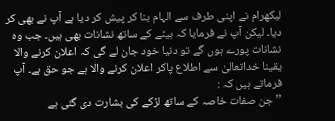لیکھرام نے اپنی طرف سے الہام بنا کر پیش کر دیا ہے آپ نے بھی کر دیا۔ لیکن آپ نے فرمایا کہ بیٹے کے ساتھ نشانات بھی ہیں۔ جب وہ نشانات پورے ہوں گے تو دنیا خود جان لے گی کہ اعلان کرنے والا یقینا خداتعالیٰ سے اطلاع پاکر اعلان کرنے والا ہے جو حق ہے۔ آپ فرماتے ہیں کہ :
’’جن صفات خاصہ کے ساتھ لڑکے کی بشارت دی گئی ہے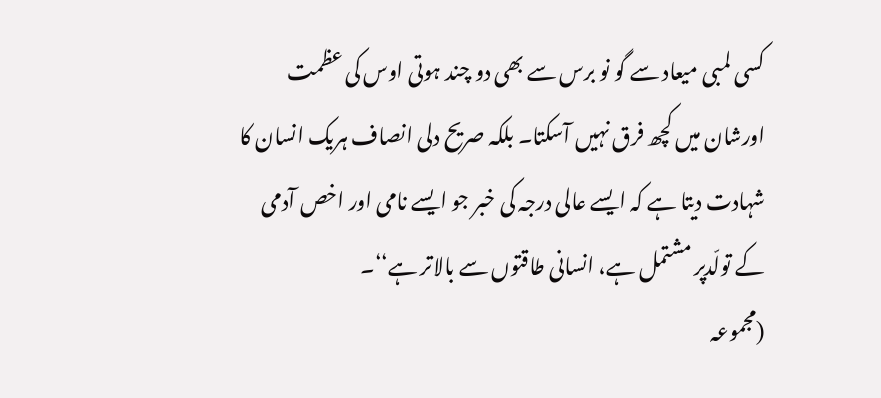کسی لمبی میعاد سے گو نو برس سے بھی دو چند ہوتی اوس کی عظمت اورشان میں کچھ فرق نہیں آسکتا۔ بلکہ صریح دلی انصاف ہریک انسان کا شہادت دیتا ہے کہ ایسے عالی درجہ کی خبر جو ایسے نامی اور اخص آدمی کے تولّدپر مشتمل ہے، انسانی طاقتوں سے بالاتر ہے‘‘۔
(مجموعہ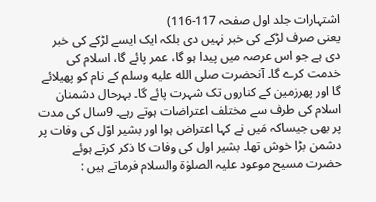اشتہارات جلد اول صفحہ 117-116)
یعنی صرف لڑکے کی خبر نہیں دی بلکہ ایک ایسے لڑکے کی خبر دی ہے جو اس عرصہ میں پیدا ہو گا، عمر پائے گا، اسلام کی خدمت کرے گا۔ آنحضرت صلى الله عليه وسلم کے نام کو پھیلائے گا اور پھرزمین کے کناروں تک شہرت پائے گا۔ بہرحال دشمنان اسلام کی طرف سے مختلف اعتراضات ہوتے رہے۔ 9سال کی مدت پر بھی جیساکہ مَیں نے کہا اعتراض ہوا اور بشیر اوّل کی وفات پر دشمن بڑا خوش تھا۔ بشیر اول کی وفات کا ذکر کرتے ہوئے حضرت مسیح موعود علیہ الصلوٰۃ والسلام فرماتے ہیں :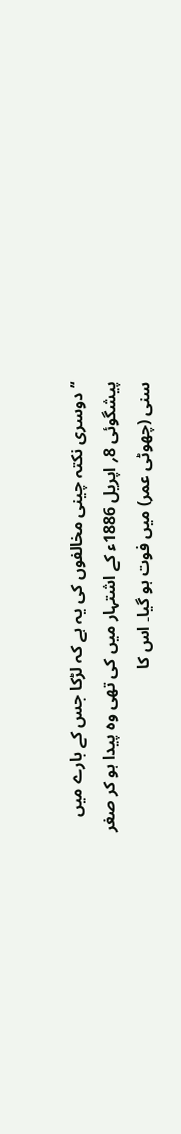‘’دوسری نکتہ چینی مخالفوں کی یہ ہے کہ لڑکا جس کے بارے میں پیشگوئی 8؍ اپریل 1886ء کے اشتہار میں کی تھی وہ پیدا ہو کر صغر سنی (چھوٹی عمر) میں فوت ہو گیا۔ اس کا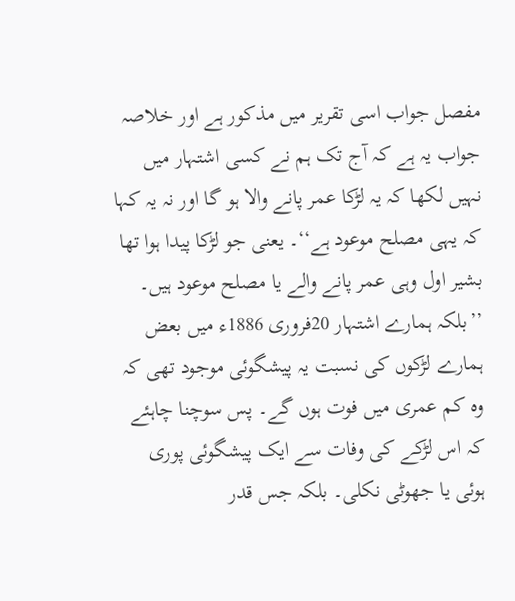مفصل جواب اسی تقریر میں مذکور ہے اور خلاصہ جواب یہ ہے کہ آج تک ہم نے کسی اشتہار میں نہیں لکھا کہ یہ لڑکا عمر پانے والا ہو گا اور نہ یہ کہا کہ یہی مصلح موعود ہے‘‘۔ یعنی جو لڑکا پیدا ہوا تھا بشیر اول وہی عمر پانے والے یا مصلح موعود ہیں۔ ’’بلکہ ہمارے اشتہار 20فروری 1886ء میں بعض ہمارے لڑکوں کی نسبت یہ پیشگوئی موجود تھی کہ وہ کم عمری میں فوت ہوں گے۔ پس سوچنا چاہئے کہ اس لڑکے کی وفات سے ایک پیشگوئی پوری ہوئی یا جھوٹی نکلی۔ بلکہ جس قدر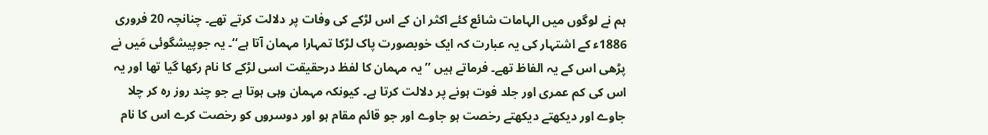ہم نے لوگوں میں الہامات شائع کئے اکثر ان کے اس لڑکے کی وفات پر دلالت کرتے تھے۔ چنانچہ 20 فروری 1886ء کے اشتہار کی یہ عبارت کہ ایک خوبصورت پاک لڑکا تمہارا مہمان آتا ہے‘‘۔ یہ جوپیشگوئی مَیں نے پڑھی اس کے یہ الفاظ تھے۔ فرماتے ہیں ’’یہ مہمان کا لفظ درحقیقت اسی لڑکے کا نام رکھا گیا تھا اور یہ اس کی کم عمری اور جلد فوت ہونے پر دلالت کرتا ہے۔ کیونکہ مہمان وہی ہوتا ہے جو چند روز رہ کر چلا جاوے اور دیکھتے دیکھتے رخصت ہو جاوے اور جو قائم مقام ہو اور دوسروں کو رخصت کرے اس کا نام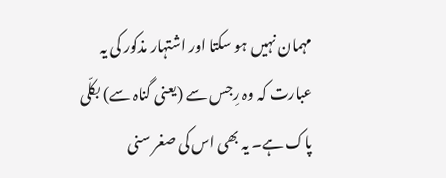مہمان نہیں ہو سکتا اور اشتہار مذکور کی یہ عبارت کہ وہ رِجس سے (یعنی گناہ سے) بکلّی پاک ہے۔ یہ بھی اس کی صغر سنی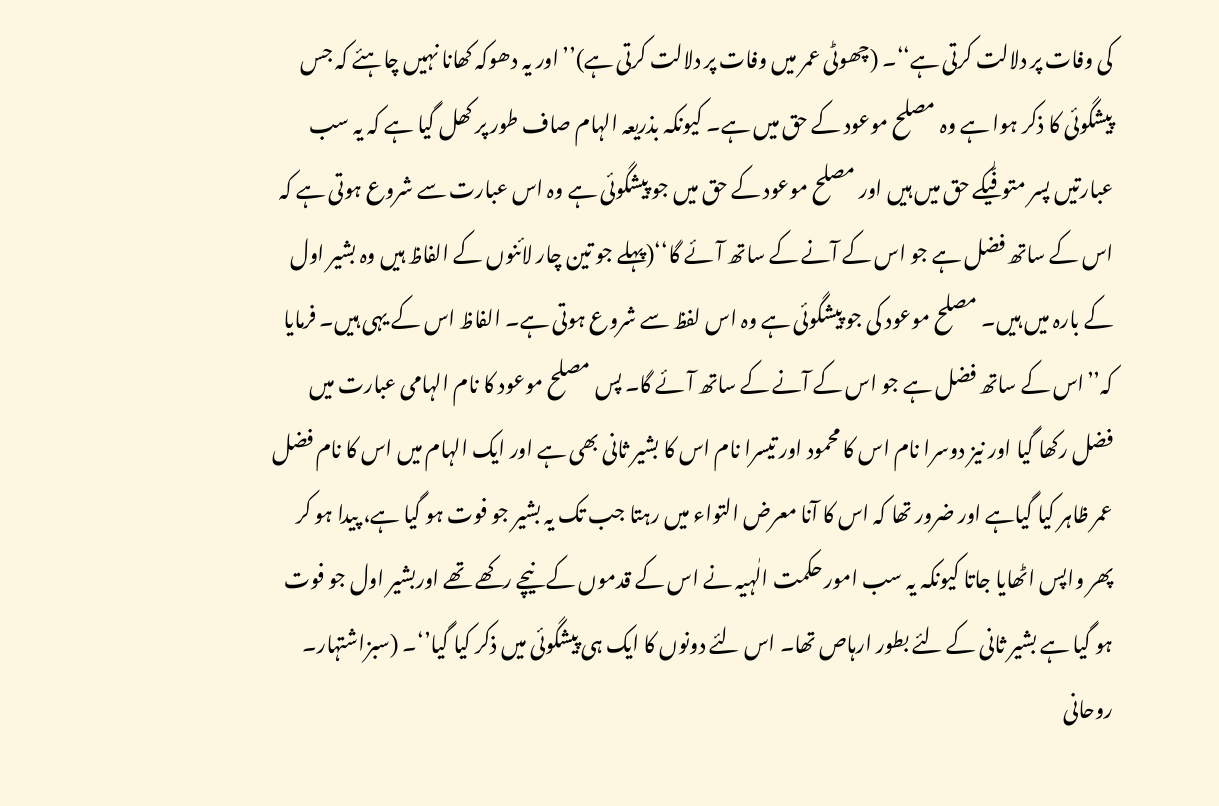کی وفات پر دلالت کرتی ہے‘‘۔ (چھوٹی عمر میں وفات پر دلالت کرتی ہے)’’اور یہ دھوکہ کھانا نہیں چاہئے کہ جس پیشگوئی کا ذکر ہوا ہے وہ مصلح موعود کے حق میں ہے۔ کیونکہ بذریعہ الہام صاف طور پر کھل گیا ہے کہ یہ سب عبارتیں پسر متوفّٰیکے حق میں ہیں اور مصلح موعود کے حق میں جو پیشگوئی ہے وہ اس عبارت سے شروع ہوتی ہے کہ اس کے ساتھ فضل ہے جو اس کے آنے کے ساتھ آئے گا‘‘(پہلے جو تین چار لائنوں کے الفاظ ہیں وہ بشیر اول کے بارہ میں ہیں۔ مصلح موعود کی جو پیشگوئی ہے وہ اس لفظ سے شروع ہوتی ہے۔ الفاظ اس کے یہی ہیں۔ فرمایا کہ’’اس کے ساتھ فضل ہے جو اس کے آنے کے ساتھ آئے گا۔ پس مصلح موعود کا نام الہامی عبارت میں فضل رکھا گیا اور نیز دوسرا نام اس کا محمود اور تیسرا نام اس کا بشیر ثانی بھی ہے اور ایک الہام میں اس کا نام فضل عمر ظاہر کیا گیاہے اور ضرور تھا کہ اس کا آنا معرض التواء میں رہتا جب تک یہ بشیر جو فوت ہو گیا ہے، پیدا ہو کر پھر واپس اٹھایا جاتا کیونکہ یہ سب امور حکمت الٰہیہ نے اس کے قدموں کے نیچے رکھے تھے اوربشیر اول جو فوت ہو گیا ہے بشیر ثانی کے لئے بطور ارہاص تھا۔ اس لئے دونوں کا ایک ہی پیشگوئی میں ذکر کیا گیا’‘۔ (سبزاشتہار۔ روحانی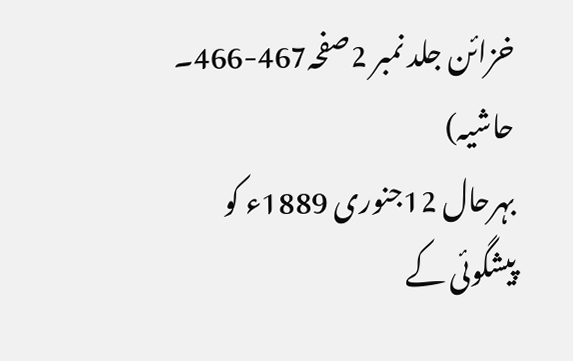خزائن جلد نمبر 2صفحہ467-466۔ حاشیہ)
بہرحال 12جنوری 1889ء کو پیشگوئی کے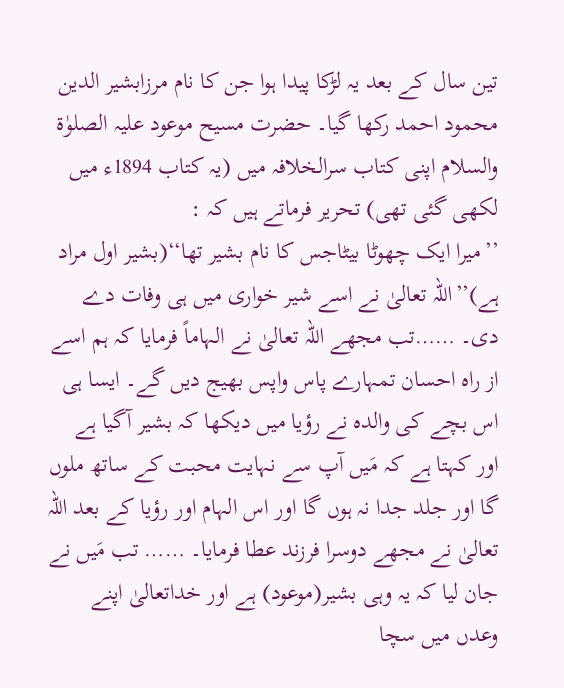تین سال کے بعد یہ لڑکا پیدا ہوا جن کا نام مرزابشیر الدین محمود احمد رکھا گیا۔ حضرت مسیح موعود علیہ الصلوٰۃ والسلام اپنی کتاب سرالخلافہ میں (یہ کتاب 1894ء میں لکھی گئی تھی) تحریر فرماتے ہیں کہ :
’’میرا ایک چھوٹا بیٹاجس کا نام بشیر تھا‘‘(بشیر اول مراد ہے)’’اللہ تعالیٰ نے اسے شیر خواری میں ہی وفات دے دی۔ ……تب مجھے اللہ تعالیٰ نے الہاماً فرمایا کہ ہم اسے از راہ احسان تمہارے پاس واپس بھیج دیں گے۔ ایسا ہی اس بچے کی والدہ نے رؤیا میں دیکھا کہ بشیر آگیا ہے اور کہتا ہے کہ مَیں آپ سے نہایت محبت کے ساتھ ملوں گا اور جلد جدا نہ ہوں گا اور اس الہام اور رؤیا کے بعد اللہ تعالیٰ نے مجھے دوسرا فرزند عطا فرمایا۔ …… تب مَیں نے جان لیا کہ یہ وہی بشیر(موعود) ہے اور خداتعالیٰ اپنے وعدں میں سچا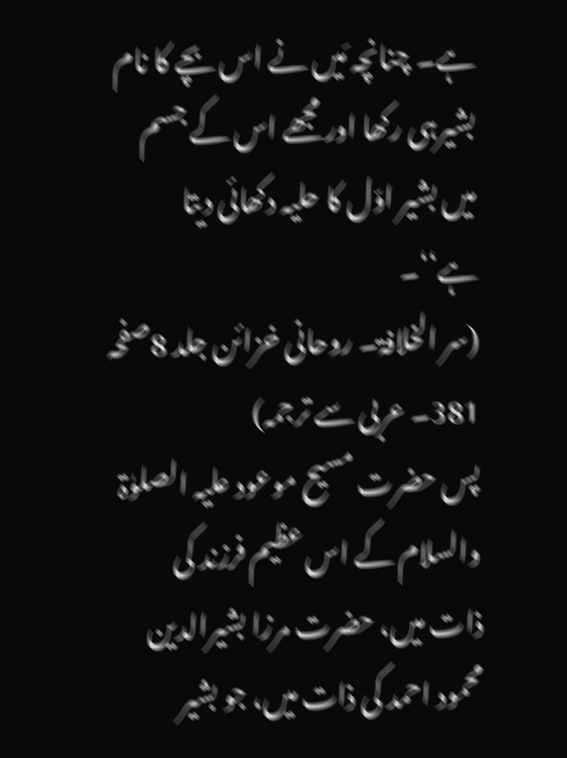ہے۔ چنانچہ مَیں نے اس بچے کا نام بشیرہی رکھا اور مجھے اس کے جسم میں بشیر اوّل کا حلیہ دکھائی دیتا ہے‘‘۔
(سر الخلافۃ۔ روحانی خزائن جلد 8صفحہ 381۔ عربی سے ترجمہ)
پس حضرت مسیح موعود علیہ الصلوٰۃ والسلام کے اس عظیم فرزند کی ذات میں، حضرت مرزا بشیرالدین محمود احمد کی ذات میں، جو بشیر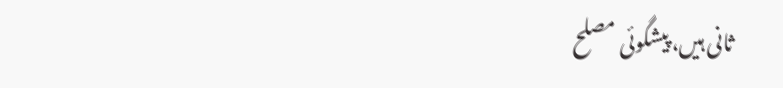ثانی ہیں، پیشگوئی مصلح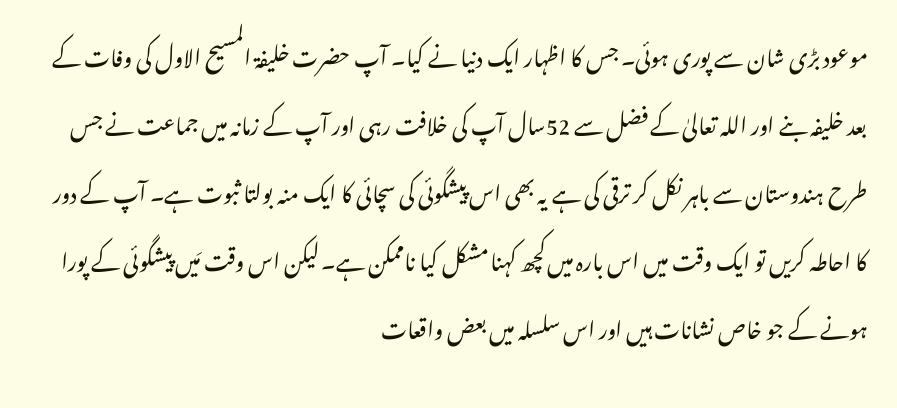موعود بڑی شان سے پوری ہوئی۔ جس کا اظہار ایک دنیا نے کیا۔ آپ حضرت خلیفۃ المسیح الاول کی وفات کے بعد خلیفہ بنے اور اللہ تعالیٰ کے فضل سے 52سال آپ کی خلافت رہی اور آپ کے زمانہ میں جماعت نے جس طرح ہندوستان سے باہر نکل کر ترقی کی ہے یہ بھی اس پیشگوئی کی سچائی کا ایک منہ بولتا ثبوت ہے۔ آپ کے دور کا احاطہ کریں تو ایک وقت میں اس بارہ میں کچھ کہنا مشکل کیا ناممکن ہے۔ لیکن اس وقت مَیں پیشگوئی کے پورا ہونے کے جو خاص نشانات ہیں اور اس سلسلہ میں بعض واقعات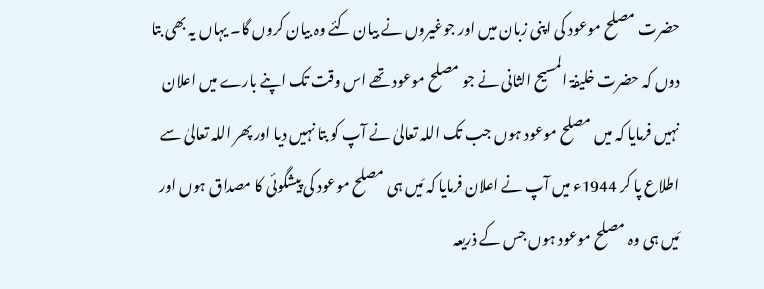حضرت مصلح موعود کی اپنی زبان میں اور جوغیروں نے بیان کئے وہ بیان کروں گا۔ یہاں یہ بھی بتا دوں کہ حضرت خلیفۃ المسیح الثانی نے جو مصلح موعود تھے اس وقت تک اپنے بارے میں اعلان نہیں فرمایا کہ میں مصلح موعود ہوں جب تک اللہ تعالیٰ نے آپ کو بتا نہیں دیا اور پھر اللہ تعالیٰ سے اطلاع پا کر 1944ء میں آپ نے اعلان فرمایا کہ مَیں ہی مصلح موعود کی پیشگوئی کا مصداق ہوں اور مَیں ہی وہ مصلح موعود ہوں جس کے ذریعہ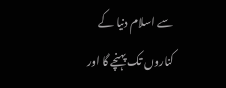سے اسلام دنیا کے کناروں تک پہنچے گا اور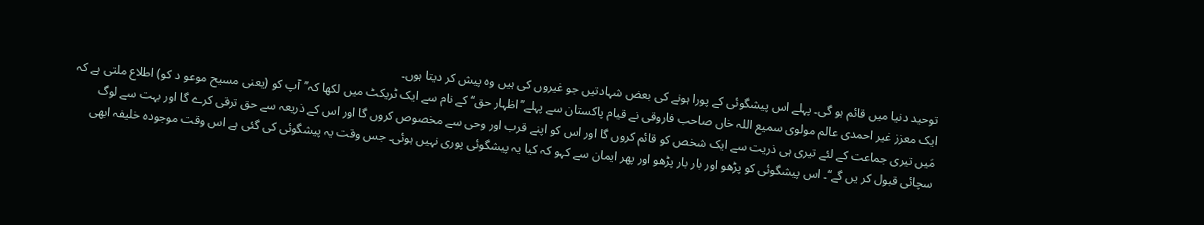توحید دنیا میں قائم ہو گی۔ پہلے اس پیشگوئی کے پورا ہونے کی بعض شہادتیں جو غیروں کی ہیں وہ پیش کر دیتا ہوں۔
ایک معزز غیر احمدی عالم مولوی سمیع اللہ خاں صاحب فاروقی نے قیام پاکستان سے پہلے’’اظہار حق‘‘ کے نام سے ایک ٹریکٹ میں لکھا کہ’’آپ کو (یعنی مسیح موعو د کو) اطلاع ملتی ہے کہ مَیں تیری جماعت کے لئے تیری ہی ذریت سے ایک شخص کو قائم کروں گا اور اس کو اپنے قرب اور وحی سے مخصوص کروں گا اور اس کے ذریعہ سے حق ترقی کرے گا اور بہت سے لوگ سچائی قبول کر یں گے‘‘۔ اس پیشگوئی کو پڑھو اور بار بار پڑھو اور پھر ایمان سے کہو کہ کیا یہ پیشگوئی پوری نہیں ہوئی۔ جس وقت یہ پیشگوئی کی گئی ہے اس وقت موجودہ خلیفہ ابھی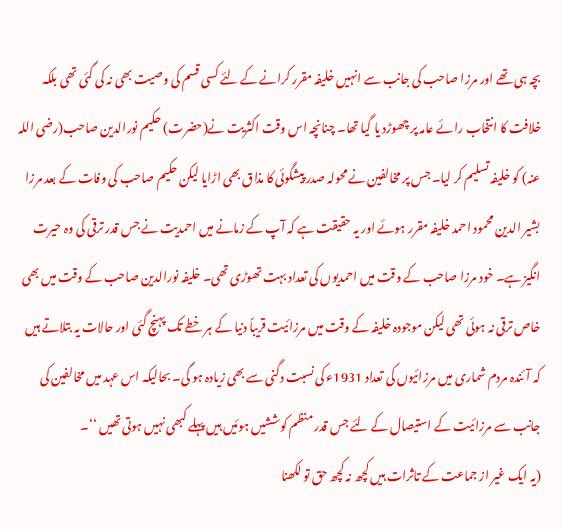بچہ ہی تھے اور مرزا صاحب کی جانب سے انہیں خلیفہ مقرر کرانے کے لئے کسی قسم کی وصیت بھی نہ کی گئی تھی بلکہ خلافت کا انتخاب رائے عامہ پر چھوڑد یا گیا تھا۔ چنانچہ اس وقت اکثریت نے(حضرت) حکیم نورالدین صاحب(رضی اللہ عنہ) کو خلیفہ تسلیم کر لیا۔ جس پر مخالفین نے محولہ صدر پیشگوئی کا مذاق بھی اڑایا لیکن حکیم صاحب کی وفات کے بعد مرزا
بشیر الدین محمود احمد خلیفہ مقرر ہوئے اور یہ حقیقت ہے کہ آپ کے زمانے میں احمدیت نے جس قدر ترقی کی وہ حیرت انگیز ہے۔ خود مرزا صاحب کے وقت میں احمدیوں کی تعداد بہت تھوڑی تھی۔ خلیفہ نورالدین صاحب کے وقت میں بھی خاص ترقی نہ ہوئی تھی لیکن موجودہ خلیفہ کے وقت میں مرزائیت قریباً دنیا کے ہر خطے تک پہنچ گئی اور حالات یہ بتلاتے ہیں کہ آئندہ مردم شماری میں مرزائیوں کی تعداد 1931ء کی نسبت دگنی سے بھی زیادہ ہو گی۔ بحالیکہ اس عہد میں مخالفین کی جانب سے مرزائیت کے استیصال کے لئے جس قدر منظم کوششیں ہوئیں ہیں پہلے کبھی نہیں ہوتی تھیں ‘‘۔
(یہ ایک غیر از جماعت کے تاثرات ہیں کچھ نہ کچھ حق تو لکھنا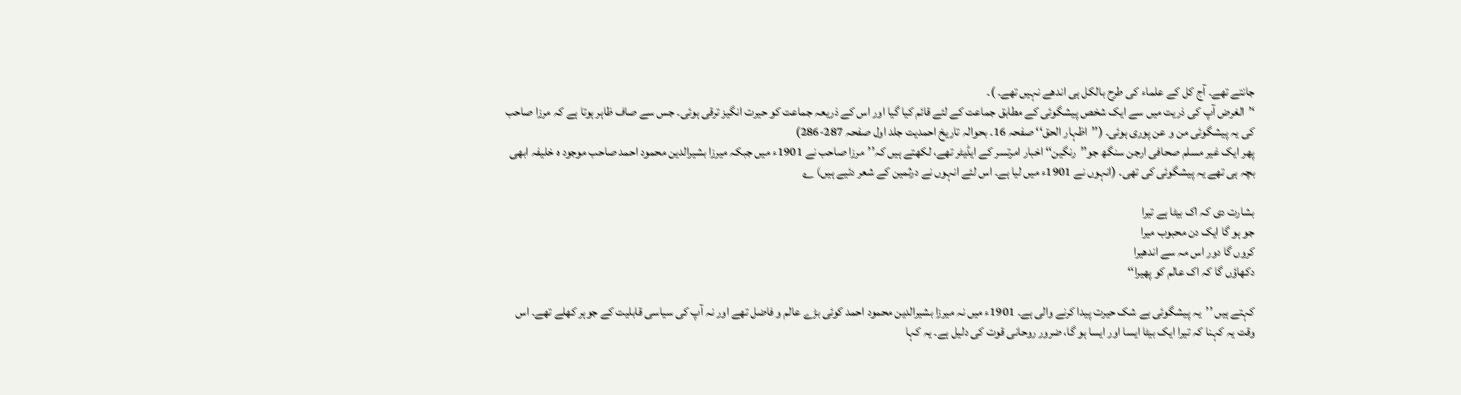جانتے تھے۔ آج کل کے علماء کی طرح بالکل ہی اندھے نہیں تھے۔ )۔
‘’الغرض آپ کی ذریت میں سے ایک شخص پیشگوئی کے مطابق جماعت کے لئے قائم کیا گیا اور اس کے ذریعہ جماعت کو حیرت انگیز ترقی ہوئی۔ جس سے صاف ظاہر ہوتا ہے کہ مرزا صاحب کی یہ پیشگوئی من و عن پوری ہوئی۔ (’’اظہار الحق‘‘ صفحہ 16۔ بحوالہ تاریخ احمدیت جلد اول صفحہ 287-286)
پھر ایک غیر مسلم صحافی ارجن سنگھ جو’’رنگین‘‘ اخبار امرتسر کے ایڈیٹر تھے، لکھتے ہیں کہ’’مرزا صاحب نے 1901ء میں جبکہ میرزا بشیرالدین محمود احمد صاحب موجود ہ خلیفہ ابھی بچہ ہی تھے یہ پیشگوئی کی تھی۔ (انہوں نے 1901ء میں لیا ہے۔ اس لئے انہوں نے درثمین کے شعر دئیے ہیں) ؎

بشارت دی کہ اک بیٹا ہے تیرا
جو ہو گا ایک دن محبوب میرا
کروں گا دور اس مہ سے اندھیرا
دکھاؤں گا کہ اک عالم کو پھیرا‘‘

کہتے ہیں ’’یہ پیشگوئی بے شک حیرت پیدا کرنے والی ہے۔ 1901ء میں نہ میرزا بشیرالدین محمود احمد کوئی بڑے عالم و فاضل تھے اور نہ آپ کی سیاسی قابلیت کے جوہر کھلے تھے۔ اس وقت یہ کہنا کہ تیرا ایک بیٹا ایسا اور ایسا ہو گا، ضرور روحانی قوت کی دلیل ہے۔ یہ کہا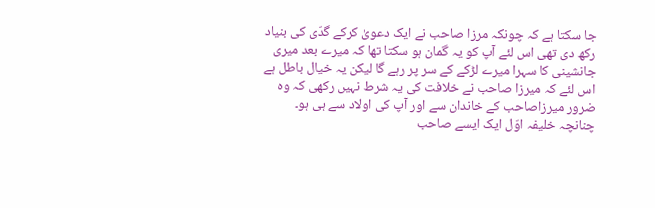جا سکتا ہے کہ چونکہ مرزا صاحب نے ایک دعویٰ کرکے گدّی کی بنیاد رکھ دی تھی اس لئے آپ کو یہ گمان ہو سکتا تھا کہ میرے بعد میری جانشینی کا سہرا میرے لڑکے کے سر پر رہے گا لیکن یہ خیال باطل ہے اس لئے کہ میرزا صاحب نے خلافت کی یہ شرط نہیں رکھی کہ وہ ضرور میرزاصاحب کے خاندان سے اور آپ کی اولاد سے ہی ہو۔ چنانچہ خلیفہ اوّل ایک ایسے صاحب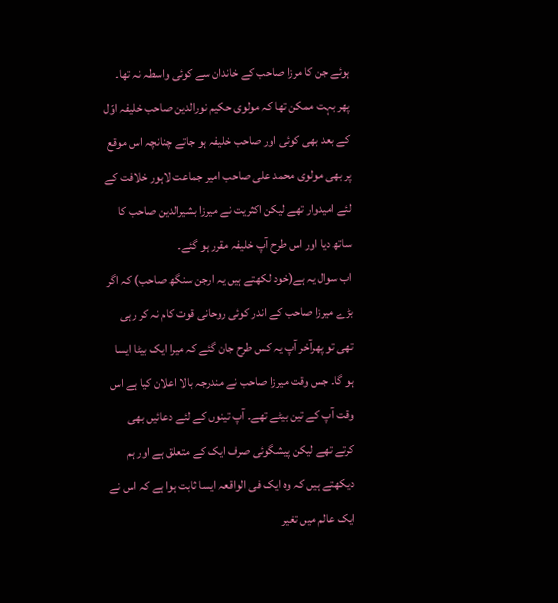ہوئے جن کا مرزا صاحب کے خاندان سے کوئی واسطہ نہ تھا۔ پھر بہت ممکن تھا کہ مولوی حکیم نورالدین صاحب خلیفہ اوّل کے بعد بھی کوئی اور صاحب خلیفہ ہو جاتے چنانچہ اس موقع پر بھی مولوی محمد علی صاحب امیر جماعت لاہور خلافت کے لئے امیدوار تھے لیکن اکثریت نے میرزا بشیرالدین صاحب کا ساتھ دیا اور اس طرح آپ خلیفہ مقرر ہو گئے۔
اب سوال یہ ہے(خود لکھتے ہیں یہ ارجن سنگھ صاحب) کہ اگر بڑے میرزا صاحب کے اندر کوئی روحانی قوت کام نہ کر رہی تھی تو پھرآخر آپ یہ کس طرح جان گئے کہ میرا ایک بیٹا ایسا ہو گا۔ جس وقت میرزا صاحب نے مندرجہ بالا اعلان کیا ہے اس وقت آپ کے تین بیٹے تھے۔ آپ تینوں کے لئے دعائیں بھی کرتے تھے لیکن پیشگوئی صرف ایک کے متعلق ہے اور ہم دیکھتے ہیں کہ وہ ایک فی الواقعہ ایسا ثابت ہوا ہے کہ اس نے ایک عالم میں تغیر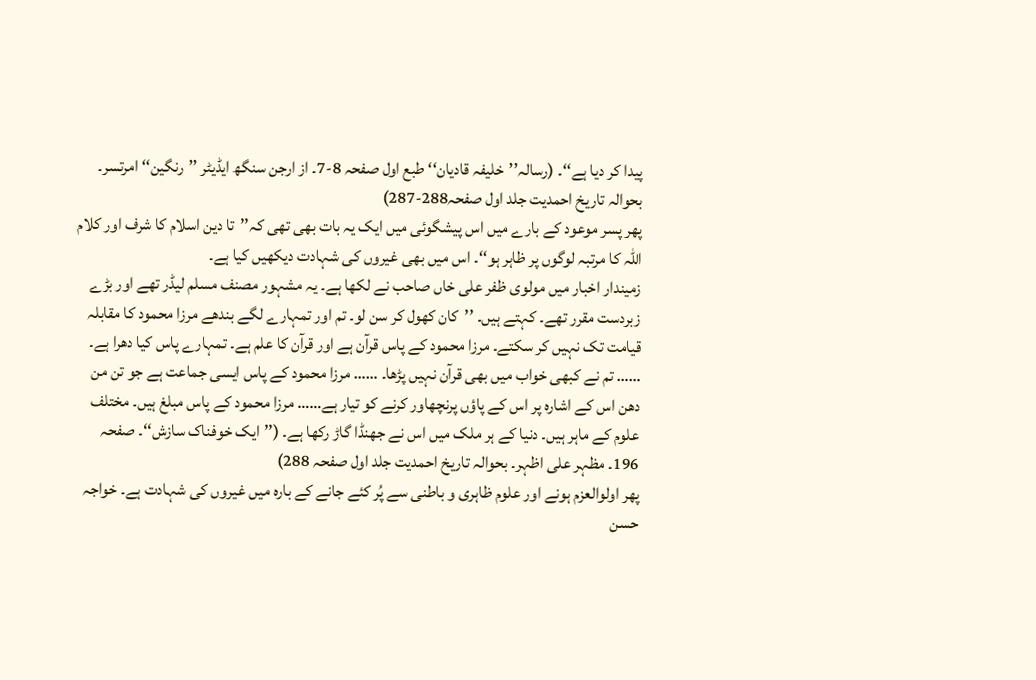پیدا کر دیا ہے‘‘۔ (رسالہ’’خلیفہ قادیان‘‘ طبع اول صفحہ 8-7۔ از ارجن سنگھ ایڈیٹر ’’رنگین‘‘ امرتسر۔ بحوالہ تاریخ احمدیت جلد اول صفحہ288-287)
پھر پسر موعود کے بارے میں اس پیشگوئی میں ایک یہ بات بھی تھی کہ’’تا دین اسلام کا شرف اور کلام اللہ کا مرتبہ لوگوں پر ظاہر ہو‘‘۔ اس میں بھی غیروں کی شہادت دیکھیں کیا ہے۔
زمیندار اخبار میں مولوی ظفر علی خاں صاحب نے لکھا ہے۔ یہ مشہور مصنف مسلم لیڈر تھے اور بڑے زبردست مقرر تھے۔ کہتے ہیں۔ ’’کان کھول کر سن لو۔ تم اور تمہارے لگے بندھے مرزا محمود کا مقابلہ قیامت تک نہیں کر سکتے۔ مرزا محمود کے پاس قرآن ہے اور قرآن کا علم ہے۔ تمہارے پاس کیا دھرا ہے۔ …… تم نے کبھی خواب میں بھی قرآن نہیں پڑھا۔ …… مرزا محمود کے پاس ایسی جماعت ہے جو تن من دھن اس کے اشارہ پر اس کے پاؤں پرنچھاور کرنے کو تیار ہے…… مرزا محمود کے پاس مبلغ ہیں۔ مختلف علوم کے ماہر ہیں۔ دنیا کے ہر ملک میں اس نے جھنڈا گاڑ رکھا ہے۔ (’’ایک خوفناک سازش‘‘۔ صفحہ 196۔ مظہر علی اظہر۔ بحوالہ تاریخ احمدیت جلد اول صفحہ 288)
پھر اولوالعزم ہونے اور علوم ظاہری و باطنی سے پُر کئے جانے کے بارہ میں غیروں کی شہادت ہے۔ خواجہ حسن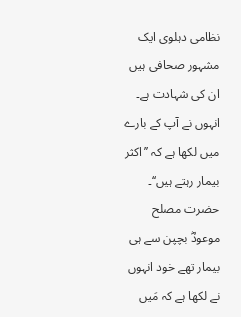نظامی دہلوی ایک مشہور صحافی ہیں ان کی شہادت ہے۔ انہوں نے آپ کے بارے میں لکھا ہے کہ ’’اکثر بیمار رہتے ہیں‘‘۔ حضرت مصلح موعودؓ بچپن سے ہی بیمار تھے خود انہوں نے لکھا ہے کہ مَیں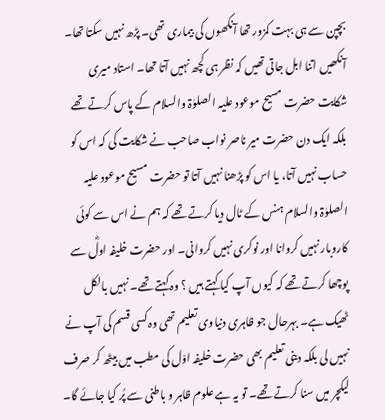بچپن سے ہی بہت کمزور تھا آنکھوں کی بیماری تھی۔ پڑھ نہیں سکتا تھا۔ آنکھیں اتنا ابل جاتی تھیں کہ نظر ہی کچھ نہیں آتا تھا۔ استاد میری شکایت حضرت مسیح موعود علیہ الصلوٰۃ والسلام کے پاس کرتے تھے بلکہ ایک دن حضرت میر ناصر نواب صاحب نے شکایت کی کہ اس کو حساب نہیں آتا، یا اس کو پڑھنا نہیں آتا تو حضرت مسیح موعود علیہ الصلوٰۃ والسلام ہنس کے ٹال دیا کرتے تھے کہ ہم نے اس سے کوئی کاروبار نہیں کروانا اور نوکری نہیں کروانی۔ اور حضرت خلیفہ اولؓ سے پوچھا کرتے تھے کہ کیوں آپ کیا کہتے ہیں ؟ وہ کہتے تھے۔ نہیں بالکل ٹھیک ہے۔ بہرحال جو ظاہری دنیاوی تعلیم تھی وہ کسی قسم کی آپ نے نہیں لی بلکہ دینی تعلیم بھی حضرت خلیفہ اوّل کی مطب میں بیٹھ کر صرف لیکچر میں سنا کرتے تھے۔ تو یہ ہے علوم ظاہر و باطنی سے پُر کیا جائے گا۔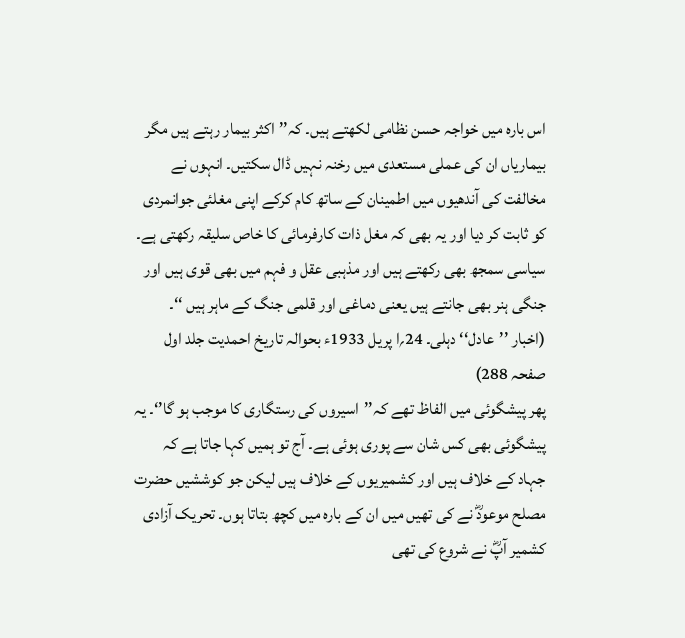اس بارہ میں خواجہ حسن نظامی لکھتے ہیں۔ کہ’’اکثر بیمار رہتے ہیں مگر بیماریاں ان کی عملی مستعدی میں رخنہ نہیں ڈال سکتیں۔ انہوں نے مخالفت کی آندھیوں میں اطمینان کے ساتھ کام کرکے اپنی مغلئی جوانمردی کو ثابت کر دیا اور یہ بھی کہ مغل ذات کارفرمائی کا خاص سلیقہ رکھتی ہے۔ سیاسی سمجھ بھی رکھتے ہیں اور مذہبی عقل و فہم میں بھی قوی ہیں اور جنگی ہنر بھی جانتے ہیں یعنی دماغی اور قلمی جنگ کے ماہر ہیں ‘‘۔
(اخبار ’’عادل‘‘ دہلی۔ 24؍ا پریل 1933ء بحوالہ تاریخ احمدیت جلد اول صفحہ 288)
پھر پیشگوئی میں الفاظ تھے کہ’’اسیروں کی رستگاری کا موجب ہو گا’‘۔ یہ پیشگوئی بھی کس شان سے پوری ہوئی ہے۔ آج تو ہمیں کہا جاتا ہے کہ جہاد کے خلاف ہیں اور کشمیریوں کے خلاف ہیں لیکن جو کوششیں حضرت مصلح موعودؓ نے کی تھیں میں ان کے بارہ میں کچھ بتاتا ہوں۔ تحریک آزادی کشمیر آپؓ نے شروع کی تھی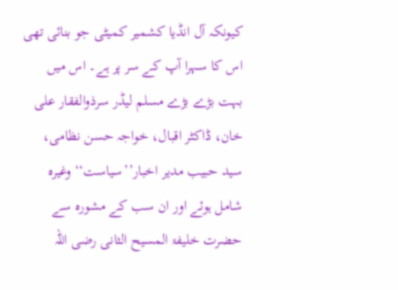کیونکہ آل انڈیا کشمیر کمیٹی جو بنائی تھی اس کا سہرا آپ کے سر پر ہے۔ اس میں بہت بڑے بڑے مسلم لیڈر سرذوالفقار علی خان، ڈاکٹر اقبال، خواجہ حسن نظامی، سید حبیب مدیر اخبار’’سیاست‘‘ وغیرہ شامل ہوئے اور ان سب کے مشورہ سے حضرت خلیفۃ المسیح الثانی رضی اللہ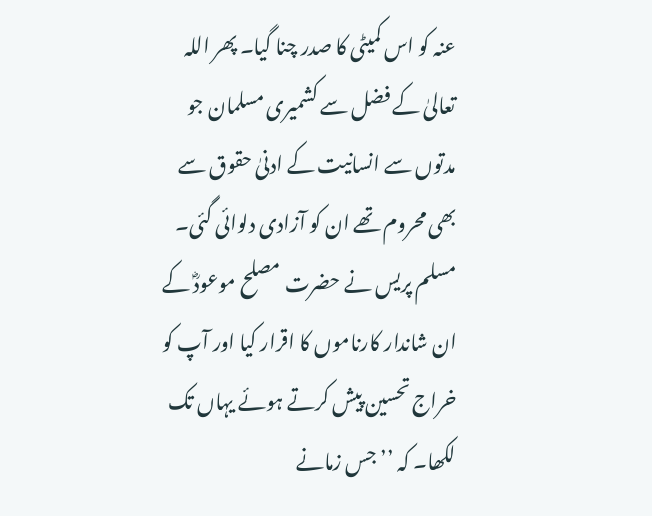عنہ کو اس کمیٹی کا صدر چنا گیا۔ پھر اللہ تعالیٰ کے فضل سے کشمیری مسلمان جو مدتوں سے انسانیت کے ادنیٰ حقوق سے بھی محروم تھے ان کو آزادی دلوائی گئی۔ مسلم پریس نے حضرت مصلح موعودؓ کے ان شاندار کارناموں کا اقرار کیا اور آپ کو خراج تحسین پیش کرتے ہوئے یہاں تک لکھا۔ کہ ’’جس زمانے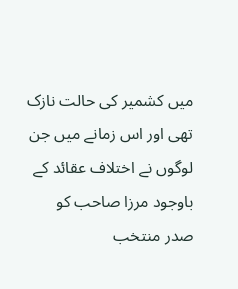میں کشمیر کی حالت نازک تھی اور اس زمانے میں جن لوگوں نے اختلاف عقائد کے باوجود مرزا صاحب کو صدر منتخب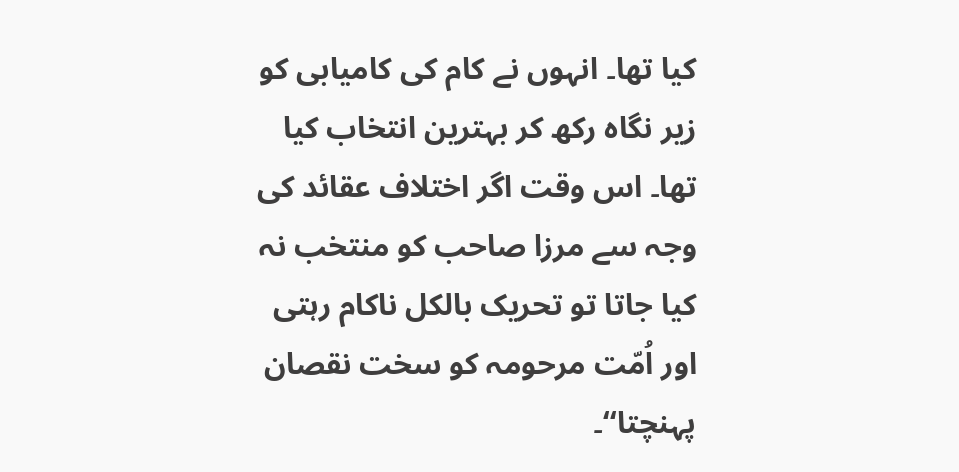کیا تھا۔ انہوں نے کام کی کامیابی کو زیر نگاہ رکھ کر بہترین انتخاب کیا تھا۔ اس وقت اگر اختلاف عقائد کی وجہ سے مرزا صاحب کو منتخب نہ کیا جاتا تو تحریک بالکل ناکام رہتی اور اُمّت مرحومہ کو سخت نقصان پہنچتا‘‘۔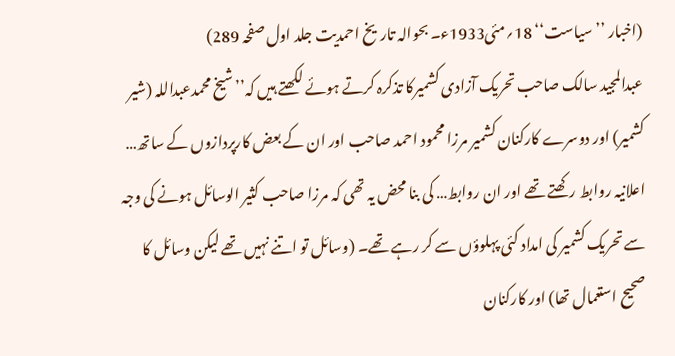(اخبار ’’سیاست‘‘ 18؍مئی1933ء۔ بحوالہ تاریخ احمدیت جلد اول صفحہ 289)
عبدالمجید سالک صاحب تحریک آزادی کشمیرکا تذکرہ کرتے ہوئے لکھتے ہیں کہ’’شیخ محمدعبداللہ (شیر کشمیر) اور دوسرے کارکنان کشمیر مرزا محمود احمد صاحب اور ان کے بعض کارپردازوں کے ساتھ… اعلانیہ روابط رکھتے تھے اور ان روابط… کی بنا محض یہ تھی کہ مرزا صاحب کثیر الوسائل ہونے کی وجہ سے تحریک کشمیر کی امداد کئی پہلوؤں سے کر رہے تھے۔ (وسائل تو اتنے نہیں تھے لیکن وسائل کا صحیح استعمال تھا) اور کارکنان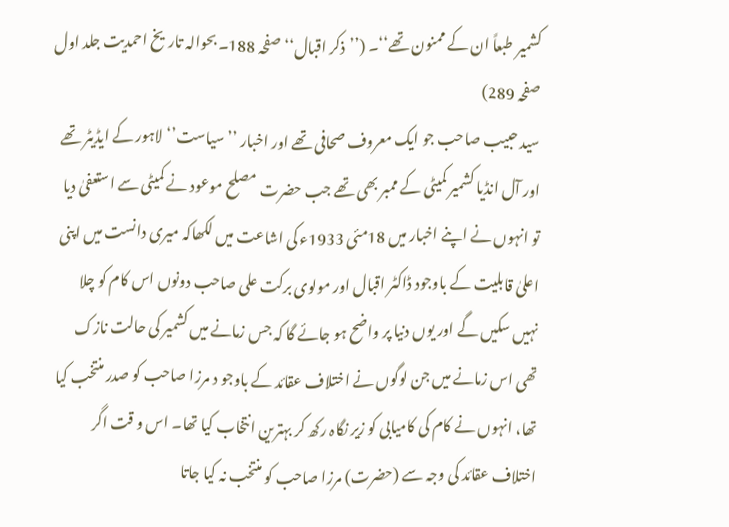کشمیر طبعاً ان کے ممنون تھے‘‘۔ (’’ذکر اقبال‘‘ صفحہ 188۔ بحوالہ تاریخ احمدیت جلد اول صفحہ 289)
سید حبیب صاحب جو ایک معروف صحافی تھے اور اخبار ’’سیاست’‘لاہور کے ایڈیٹر تھے اور آل انڈیا کشمیر کمیٹی کے ممبر بھی تھے جب حضرت مصلح موعود نے کمیٹی سے استعفیٰ دیا تو انہوں نے اپنے اخبار میں 18مئی 1933ء کی اشاعت میں لکھاکہ میری دانست میں اپنی اعلیٰ قابلیت کے باوجود ڈاکٹر اقبال اور مولوی برکت علی صاحب دونوں اس کام کو چلا نہیں سکیں گے اور یوں دنیا پر واضح ہو جائے گا کہ جس زمانے میں کشمیر کی حالت نازک تھی اس زمانے میں جن لوگوں نے اختلاف عقائد کے باوجو د مرزا صاحب کو صدر منتخب کیا تھا، انہوں نے کام کی کامیابی کو زیر نگاہ رکھ کر بہترین انتخاب کیا تھا۔ اس و قت اگر اختلاف عقائد کی وجہ سے (حضرت) مرزا صاحب کو منتخب نہ کیا جاتا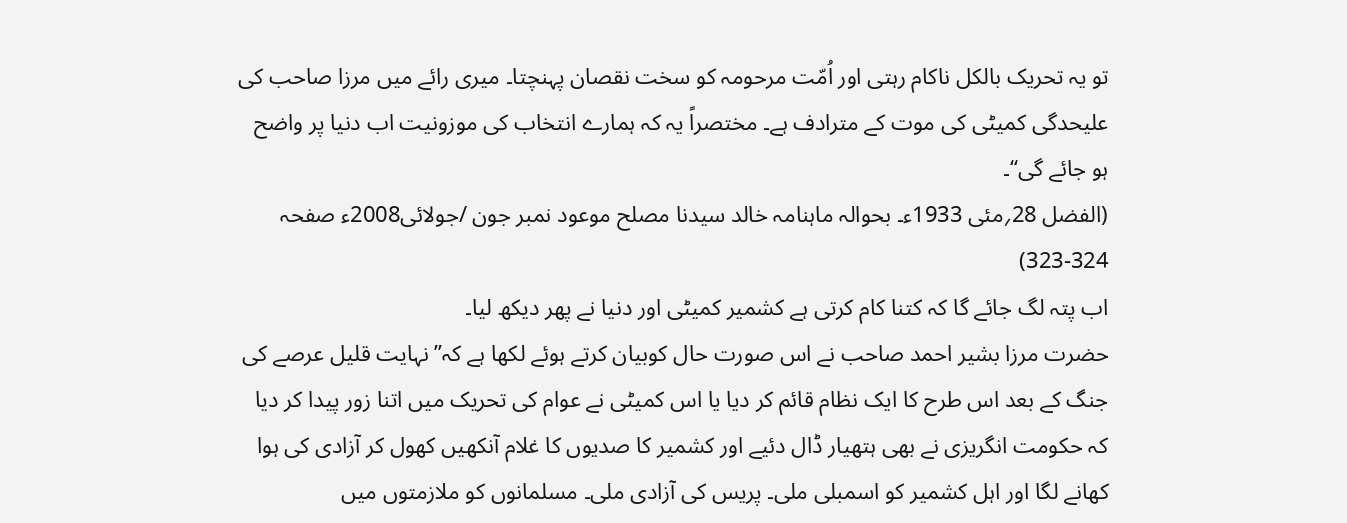تو یہ تحریک بالکل ناکام رہتی اور اُمّت مرحومہ کو سخت نقصان پہنچتا۔ میری رائے میں مرزا صاحب کی علیحدگی کمیٹی کی موت کے مترادف ہے۔ مختصراً یہ کہ ہمارے انتخاب کی موزونیت اب دنیا پر واضح ہو جائے گی‘‘۔
(الفضل 28؍مئی 1933ء۔ بحوالہ ماہنامہ خالد سیدنا مصلح موعود نمبر جون /جولائی2008ء صفحہ 324-323)
اب پتہ لگ جائے گا کہ کتنا کام کرتی ہے کشمیر کمیٹی اور دنیا نے پھر دیکھ لیا۔
حضرت مرزا بشیر احمد صاحب نے اس صورت حال کوبیان کرتے ہوئے لکھا ہے کہ’’نہایت قلیل عرصے کی جنگ کے بعد اس طرح کا ایک نظام قائم کر دیا یا اس کمیٹی نے عوام کی تحریک میں اتنا زور پیدا کر دیا کہ حکومت انگریزی نے بھی ہتھیار ڈال دئیے اور کشمیر کا صدیوں کا غلام آنکھیں کھول کر آزادی کی ہوا کھانے لگا اور اہل کشمیر کو اسمبلی ملی۔ پریس کی آزادی ملی۔ مسلمانوں کو ملازمتوں میں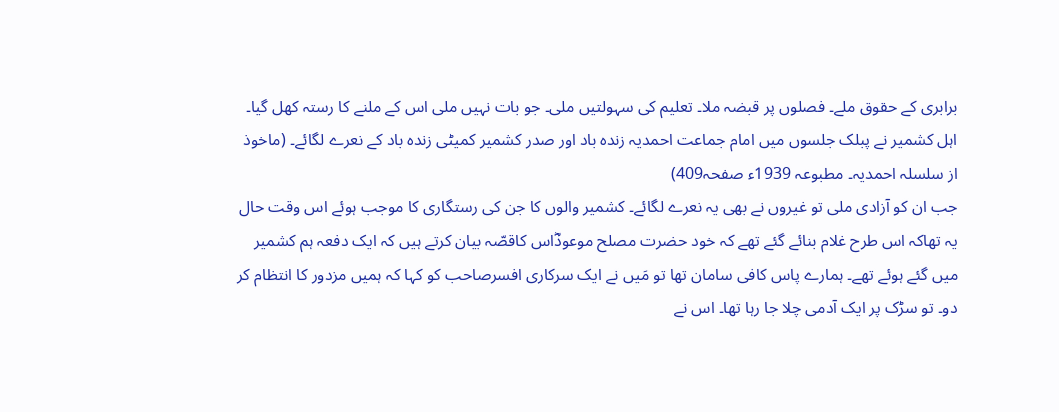برابری کے حقوق ملے۔ فصلوں پر قبضہ ملا۔ تعلیم کی سہولتیں ملی۔ جو بات نہیں ملی اس کے ملنے کا رستہ کھل گیا۔ اہل کشمیر نے پبلک جلسوں میں امام جماعت احمدیہ زندہ باد اور صدر کشمیر کمیٹی زندہ باد کے نعرے لگائے۔ (ماخوذ از سلسلہ احمدیہ۔ مطبوعہ 1939ء صفحہ409)
جب ان کو آزادی ملی تو غیروں نے بھی یہ نعرے لگائے۔ کشمیر والوں کا جن کی رستگاری کا موجب ہوئے اس وقت حال یہ تھاکہ اس طرح غلام بنائے گئے تھے کہ خود حضرت مصلح موعودؓاس کاقصّہ بیان کرتے ہیں کہ ایک دفعہ ہم کشمیر میں گئے ہوئے تھے۔ ہمارے پاس کافی سامان تھا تو مَیں نے ایک سرکاری افسرصاحب کو کہا کہ ہمیں مزدور کا انتظام کر دو۔ تو سڑک پر ایک آدمی چلا جا رہا تھا۔ اس نے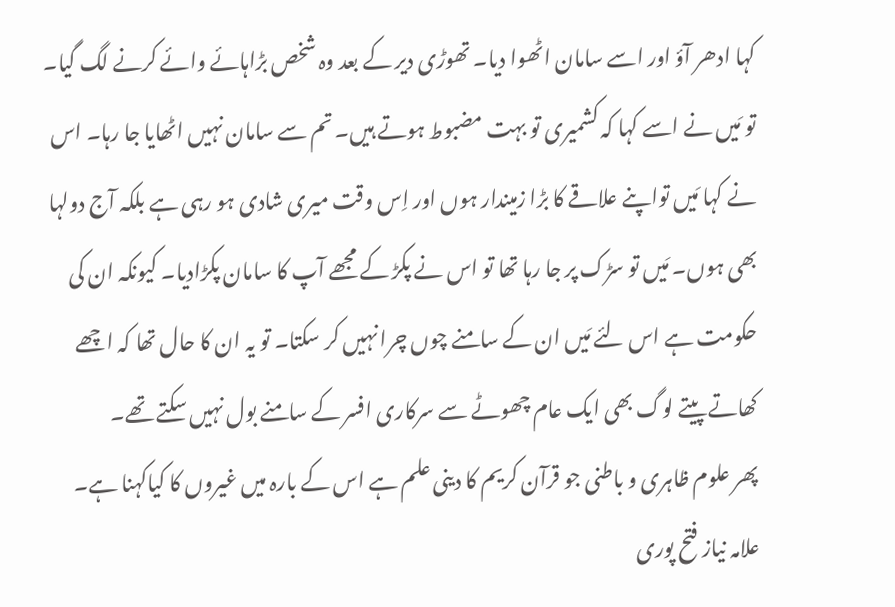کہا ادھر آؤ اور اسے سامان اٹھوا دیا۔ تھوڑی دیر کے بعد وہ شخص بڑاہائے وائے کرنے لگ گیا۔ تو مَیں نے اسے کہا کہ کشمیری تو بہت مضبوط ہوتے ہیں۔ تم سے سامان نہیں اٹھایا جا رہا۔ اس نے کہا مَیں تواپنے علاقے کا بڑا زمیندار ہوں اور اِس وقت میری شادی ہو رہی ہے بلکہ آج دولہا بھی ہوں۔ مَیں تو سڑک پر جا رہا تھا تو اس نے پکڑ کے مجھے آپ کا سامان پکڑادیا۔ کیونکہ ان کی حکومت ہے اس لئے مَیں ان کے سامنے چوں چرا نہیں کر سکتا۔ تو یہ ان کا حال تھا کہ اچھے کھاتے پیتے لوگ بھی ایک عام چھوٹے سے سرکاری افسر کے سامنے بول نہیں سکتے تھے۔
پھر علوم ظاہری و باطنی جو قرآن کریم کا دینی علم ہے اس کے بارہ میں غیروں کا کیاکہنا ہے۔
علامہ نیاز فتح پوری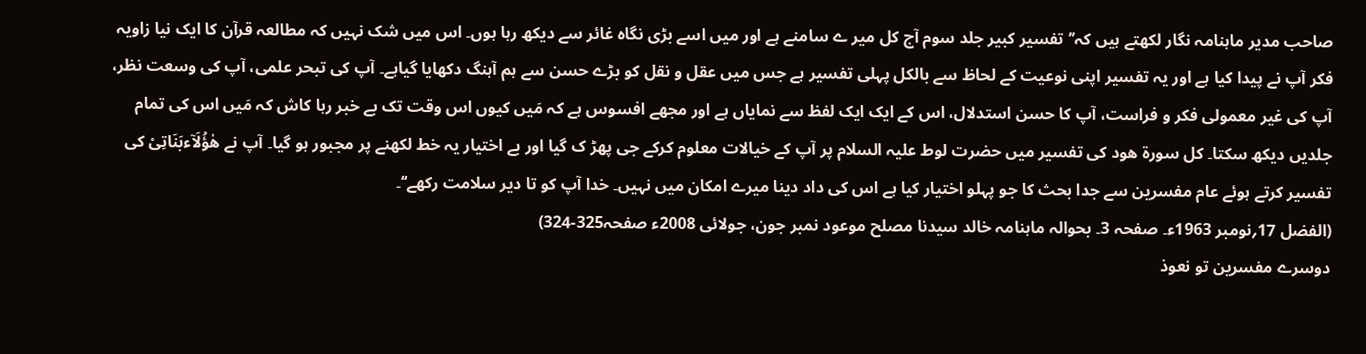صاحب مدیر ماہنامہ نگار لکھتے ہیں کہ’’تفسیر کبیر جلد سوم آج کل میر ے سامنے ہے اور میں اسے بڑی نگاہ غائر سے دیکھ رہا ہوں۔ اس میں شک نہیں کہ مطالعہ قرآن کا ایک نیا زاویہ فکر آپ نے پیدا کیا ہے اور یہ تفسیر اپنی نوعیت کے لحاظ سے بالکل پہلی تفسیر ہے جس میں عقل و نقل کو بڑے حسن سے ہم آہنگ دکھایا گیاہے۔ آپ کی تبحر علمی، آپ کی وسعت نظر، آپ کی غیر معمولی فکر و فراست، آپ کا حسن استدلال، اس کے ایک ایک لفظ سے نمایاں ہے اور مجھے افسوس ہے کہ مَیں کیوں اس وقت تک بے خبر رہا کاش کہ مَیں اس کی تمام جلدیں دیکھ سکتا۔ کل سورۃ ھود کی تفسیر میں حضرت لوط علیہ السلام پر آپ کے خیالات معلوم کرکے جی پھڑ ک گیا اور بے اختیار یہ خط لکھنے پر مجبور ہو گیا۔ آپ نے ھٰؤُلَآءبَنَاتِیْ کی تفسیر کرتے ہوئے عام مفسرین سے جدا بحث کا جو پہلو اختیار کیا ہے اس کی داد دینا میرے امکان میں نہیں۔ خدا آپ کو تا دیر سلامت رکھے‘‘۔
(الفضل 17؍نومبر 1963ء۔ صفحہ 3۔ بحوالہ ماہنامہ خالد سیدنا مصلح موعود نمبر جون، جولائی 2008ء صفحہ325-324)
دوسرے مفسرین تو نعوذ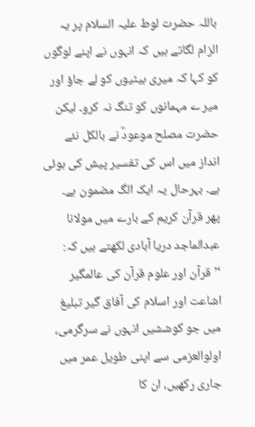باللہ حضرت لوط علیہ السلام پر یہ الزام لگاتے ہیں کہ انہوں نے اپنے لوگوں کو کہا کہ میری بیٹیوں کو لے جاؤ اور میر ے مہمانوں کو تنگ نہ کرو۔ لیکن حضرت مصلح موعودؓ نے بالکل نئے انداز میں اس کی تفسیر پیش کی ہوئی ہے۔ بہرحال یہ ایک الگ مضمون ہے۔
پھر قرآن کریم کے بارے میں مولانا عبدالماجد دریا آبادی لکھتے ہیں کہ:
‘’قرآن اور علوم قرآن کی عالمگیر اشاعت اور اسلام کی آفاق گیر تبلیغ میں جو کوششیں انہوں نے سرگرمی، اولوالعزمی سے اپنی طویل عمر میں جاری رکھیں، ان کا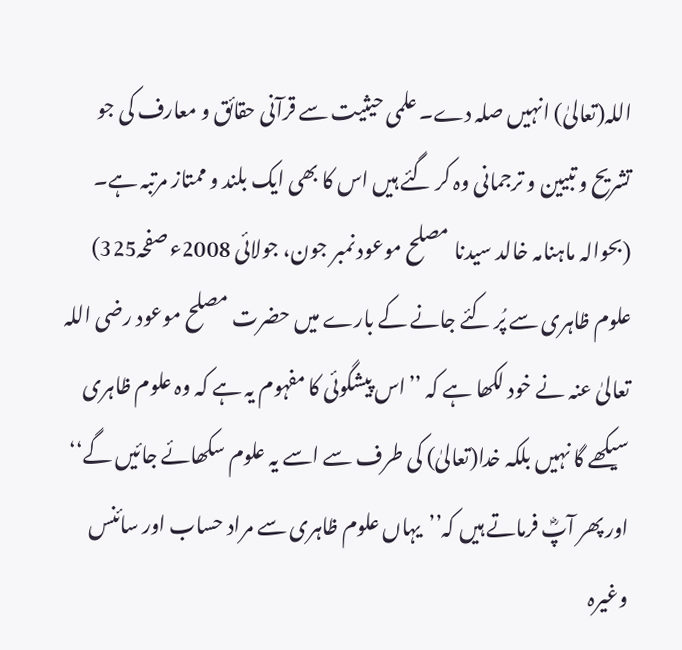اللہ(تعالیٰ) انہیں صلہ دے۔ علمی حیثیت سے قرآنی حقائق و معارف کی جو تشریح و تبیین و ترجمانی وہ کر گئے ہیں اس کا بھی ایک بلند و ممتاز مرتبہ ہے۔
(بحوالہ ماہنامہ خالد سیدنا مصلح موعود نمبر جون، جولائی 2008ء صفحہ325)
علوم ظاہری سے پُر کئے جانے کے بارے میں حضرت مصلح موعود رضی اللہ تعالیٰ عنہ نے خود لکھا ہے کہ ’’اس پیشگوئی کا مفہوم یہ ہے کہ وہ علوم ظاہری سیکھے گا نہیں بلکہ خدا(تعالیٰ) کی طرف سے اسے یہ علوم سکھائے جائیں گے‘‘ اور پھر آپؓ فرماتے ہیں کہ’’یہاں علوم ظاہری سے مراد حساب اور سائنس وغیرہ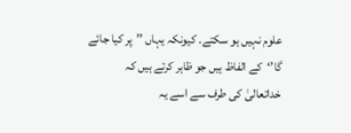علوم نہیں ہو سکتے۔ کیونکہ یہاں ’’پر کیا جائے گا’‘کے الفاظ ہیں جو ظاہر کرتے ہیں کہ خداتعالیٰ کی طرف سے اسے یہ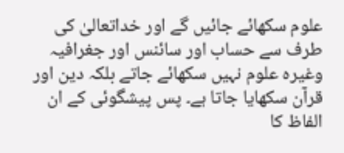علوم سکھائے جائیں گے اور خداتعالیٰ کی طرف سے حساب اور سائنس اور جغرافیہ وغیرہ علوم نہیں سکھائے جاتے بلکہ دین اور قرآن سکھایا جاتا ہے۔ پس پیشگوئی کے ان الفاظ کا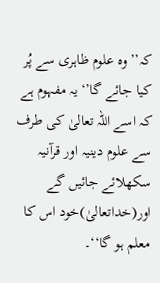کہ’’وہ علوم ظاہری سے پُر کیا جائے گا’‘ یہ مفہوم ہے کہ اسے اللہ تعالیٰ کی طرف سے علوم دینیہ اور قرآنیہ سکھلائے جائیں گے اور(خداتعالیٰ)خود اس کا معلم ہو گا‘‘۔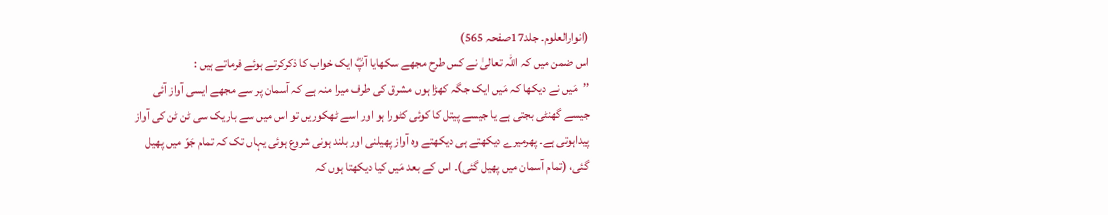(انوارالعلوم۔ جلد17صفحہ 565)
اس ضمن میں کہ اللہ تعالیٰ نے کس طرح مجھے سکھایا آپؓ ایک خواب کا ذکرکرتے ہوئے فرماتے ہیں :
’’مَیں نے دیکھا کہ مَیں ایک جگہ کھڑا ہوں مشرق کی طرف میرا منہ ہے کہ آسمان پر سے مجھے ایسی آواز آئی جیسے گھنٹی بجتی ہے یا جیسے پیتل کا کوئی کٹورا ہو اور اسے ٹھکوریں تو اس میں سے باریک سی ٹن ٹن کی آواز پیداہوتی ہے۔ پھرمیرے دیکھتے ہی دیکھتے وہ آواز پھیلنی اور بلند ہونی شروع ہوئی یہاں تک کہ تمام جَوّ میں پھیل گئی، (تمام آسمان میں پھیل گئی)۔ اس کے بعد مَیں کیا دیکھتا ہوں کہ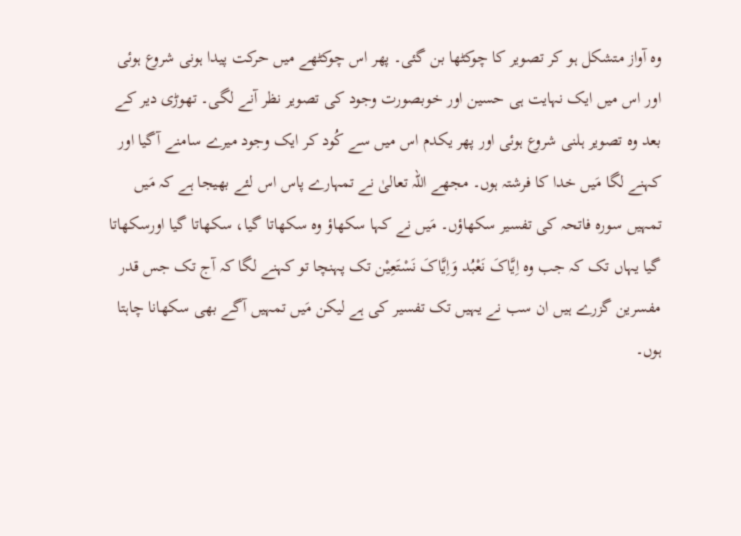وہ آواز متشکل ہو کر تصویر کا چوکٹھا بن گئی۔ پھر اس چوکٹھے میں حرکت پیدا ہونی شروع ہوئی اور اس میں ایک نہایت ہی حسین اور خوبصورت وجود کی تصویر نظر آنے لگی۔ تھوڑی دیر کے بعد وہ تصویر ہلنی شروع ہوئی اور پھر یکدم اس میں سے کُود کر ایک وجود میرے سامنے آگیا اور کہنے لگا مَیں خدا کا فرشتہ ہوں۔ مجھے اللہ تعالیٰ نے تمہارے پاس اس لئے بھیجا ہے کہ مَیں تمہیں سورہ فاتحہ کی تفسیر سکھاؤں۔ مَیں نے کہا سکھاؤ وہ سکھاتا گیا، سکھاتا گیا اورسکھاتا گیا یہاں تک کہ جب وہ اِیَّاکَ نَعْبُد وَاِیَّاکَ نَسْتَعِیْن تک پہنچا تو کہنے لگا کہ آج تک جس قدر مفسرین گزرے ہیں ان سب نے یہیں تک تفسیر کی ہے لیکن مَیں تمہیں آگے بھی سکھانا چاہتا ہوں۔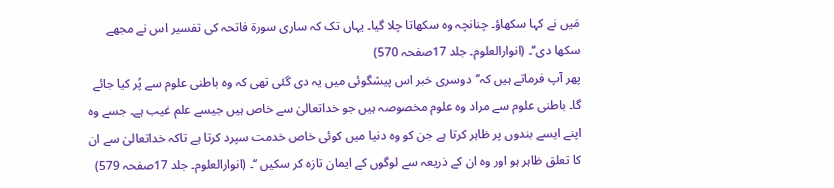مَیں نے کہا سکھاؤ۔ چنانچہ وہ سکھاتا چلا گیا۔ یہاں تک کہ ساری سورۃ فاتحہ کی تفسیر اس نے مجھے سکھا دی‘‘۔ (انوارالعلوم۔ جلد 17صفحہ 570)
پھر آپ فرماتے ہیں کہ’’دوسری خبر اس پیشگوئی میں یہ دی گئی تھی کہ وہ باطنی علوم سے پُر کیا جائے گا۔ باطنی علوم سے مراد وہ علوم مخصوصہ ہیں جو خداتعالیٰ سے خاص ہیں جیسے علم غیب ہے۔ جسے وہ اپنے ایسے بندوں پر ظاہر کرتا ہے جن کو وہ دنیا میں کوئی خاص خدمت سپرد کرتا ہے تاکہ خداتعالیٰ سے ان کا تعلق ظاہر ہو اور وہ ان کے ذریعہ سے لوگوں کے ایمان تازہ کر سکیں ‘‘۔ (انوارالعلوم۔ جلد 17صفحہ 579)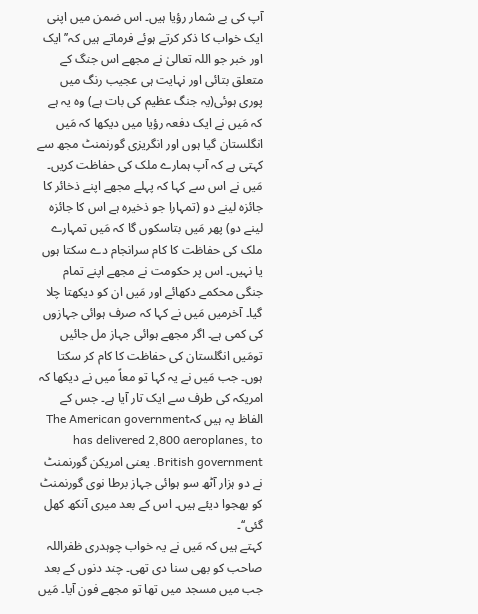آپ کی بے شمار رؤیا ہیں۔ اس ضمن میں اپنی ایک خواب کا ذکر کرتے ہوئے فرماتے ہیں کہ’’ایک اور خبر جو اللہ تعالیٰ نے مجھے اس جنگ کے متعلق بتائی اور نہایت ہی عجیب رنگ میں پوری ہوئی(یہ جنگ عظیم کی بات ہے) وہ یہ ہے کہ مَیں نے ایک دفعہ رؤیا میں دیکھا کہ مَیں انگلستان گیا ہوں اور انگریزی گورنمنٹ مجھ سے کہتی ہے کہ آپ ہمارے ملک کی حفاظت کریں۔ مَیں نے اس سے کہا کہ پہلے مجھے اپنے ذخائر کا جائزہ لینے دو (تمہارا جو ذخیرہ ہے اس کا جائزہ لینے دو) پھر مَیں بتاسکوں گا کہ مَیں تمہارے ملک کی حفاظت کا کام سرانجام دے سکتا ہوں یا نہیں۔ اس پر حکومت نے مجھے اپنے تمام جنگی محکمے دکھائے اور مَیں ان کو دیکھتا چلا گیا۔ آخرمیں مَیں نے کہا کہ صرف ہوائی جہازوں کی کمی ہے۔ اگر مجھے ہوائی جہاز مل جائیں تومَیں انگلستان کی حفاظت کا کام کر سکتا ہوں۔ جب مَیں نے یہ کہا تو معاً میں نے دیکھا کہ امریکہ کی طرف سے ایک تار آیا ہے۔ جس کے الفاظ یہ ہیں کہThe American government has delivered 2,800 aeroplanes, to British government. یعنی امریکن گورنمنٹ نے دو ہزار آٹھ سو ہوائی جہاز برطا نوی گورنمنٹ کو بھجوا دیئے ہیں۔ اس کے بعد میری آنکھ کھل گئی‘‘۔
کہتے ہیں کہ مَیں نے یہ خواب چوہدری ظفراللہ صاحب کو بھی سنا دی تھی۔ چند دنوں کے بعد جب میں مسجد میں تھا تو مجھے فون آیا۔ مَیں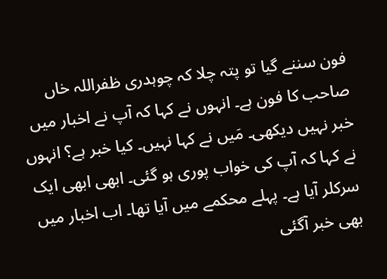فون سننے گیا تو پتہ چلا کہ چوہدری ظفراللہ خاں صاحب کا فون ہے۔ انہوں نے کہا کہ آپ نے اخبار میں خبر نہیں دیکھی۔ مَیں نے کہا نہیں۔ کیا خبر ہے؟ انہوں نے کہا کہ آپ کی خواب پوری ہو گئی۔ ابھی ابھی ایک سرکلر آیا ہے۔ پہلے محکمے میں آیا تھا۔ اب اخبار میں بھی خبر آگئی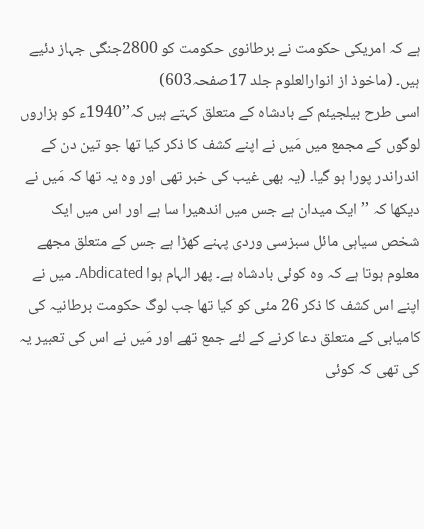ہے کہ امریکی حکومت نے برطانوی حکومت کو 2800جنگی جہاز دئیے ہیں۔ (ماخوذ از انوارالعلوم جلد 17صفحہ603)
اسی طرح بیلجیئم کے بادشاہ کے متعلق کہتے ہیں کہ’’1940ء کو ہزاروں لوگوں کے مجمع میں مَیں نے اپنے کشف کا ذکر کیا تھا جو تین دن کے اندراندر پورا ہو گیا۔ (یہ بھی غیب کی خبر تھی اور وہ یہ تھا کہ مَیں نے دیکھا کہ ’’ایک میدان ہے جس میں اندھیرا سا ہے اور اس میں ایک شخص سیاہی مائل سبزسی وردی پہنے کھڑا ہے جس کے متعلق مجھے معلوم ہوتا ہے کہ وہ کوئی بادشاہ ہے۔ پھر الہام ہوا Abdicated۔ میں نے اپنے اس کشف کا ذکر 26 مئی کو کیا تھا جب لوگ حکومت برطانیہ کی کامیابی کے متعلق دعا کرنے کے لئے جمع تھے اور مَیں نے اس کی تعبیر یہ کی تھی کہ کوئی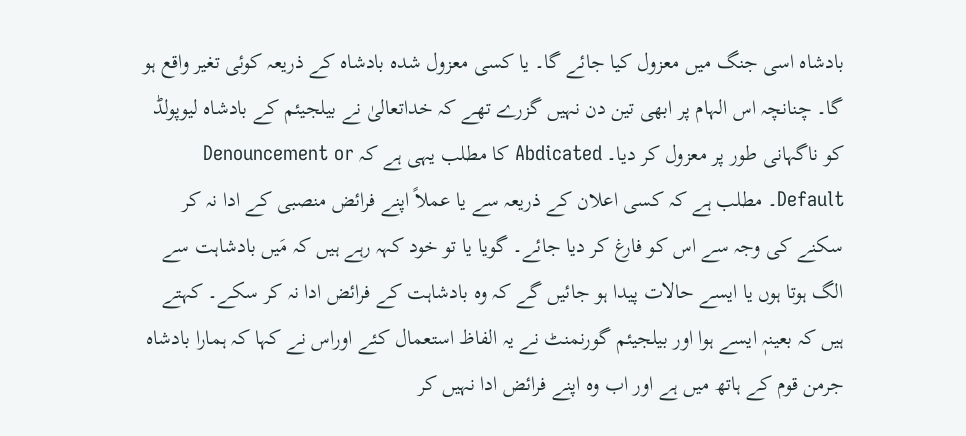بادشاہ اسی جنگ میں معزول کیا جائے گا۔ یا کسی معزول شدہ بادشاہ کے ذریعہ کوئی تغیر واقع ہو گا۔ چنانچہ اس الہام پر ابھی تین دن نہیں گزرے تھے کہ خداتعالیٰ نے بیلجیئم کے بادشاہ لیوپولڈ کو ناگہانی طور پر معزول کر دیا۔ Abdicated کا مطلب یہی ہے کہ Denouncement or Default۔ مطلب ہے کہ کسی اعلان کے ذریعہ سے یا عملاً اپنے فرائض منصبی کے ادا نہ کر سکنے کی وجہ سے اس کو فارغ کر دیا جائے۔ گویا یا تو خود کہہ رہے ہیں کہ مَیں بادشاہت سے الگ ہوتا ہوں یا ایسے حالات پیدا ہو جائیں گے کہ وہ بادشاہت کے فرائض ادا نہ کر سکے۔ کہتے ہیں کہ بعینہٖ ایسے ہوا اور بیلجیئم گورنمنٹ نے یہ الفاظ استعمال کئے اوراس نے کہا کہ ہمارا بادشاہ جرمن قوم کے ہاتھ میں ہے اور اب وہ اپنے فرائض ادا نہیں کر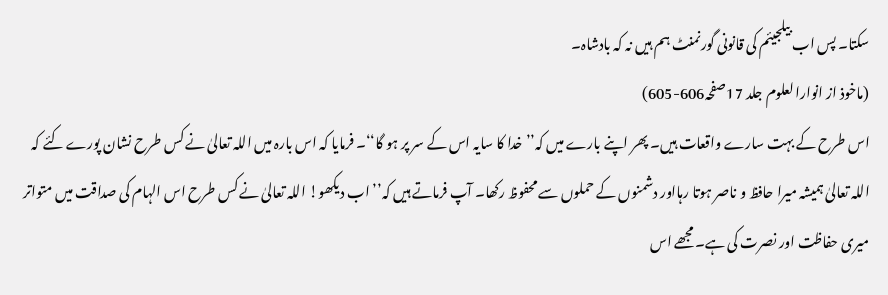سکتا۔ پس اب بیلجیئم کی قانونی گورنمنٹ ہم ہیں نہ کہ بادشاہ۔
(ماخوذ از انوارالعلوم جلد 17صفحہ606-605)
اس طرح کے بہت سارے واقعات ہیں۔ پھر اپنے بارے میں کہ’’خدا کا سایہ اس کے سر پر ہو گا‘‘۔ فرمایا کہ اس بارہ میں اللہ تعالیٰ نے کس طرح نشان پورے کئے کہ اللہ تعالیٰ ہمیشہ میرا حافظ و ناصر ہوتا رہااور دشمنوں کے حملوں سے محفوظ رکھا۔ آپ فرماتے ہیں کہ’’اب دیکھو! اللہ تعالیٰ نے کس طرح اس الہام کی صداقت میں متواتر میری حفاظت اور نصرت کی ہے۔ مجھے اس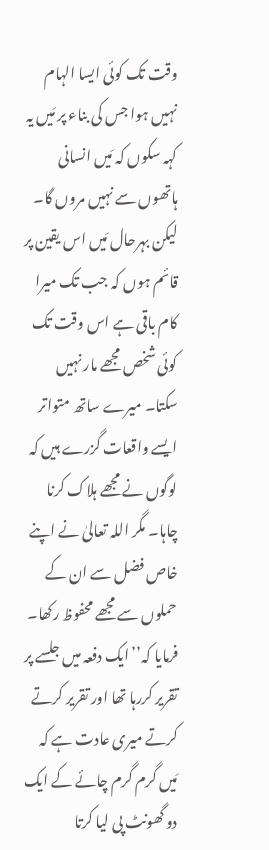وقت تک کوئی ایسا الہام نہیں ہوا جس کی بناء پر مَیں یہ کہہ سکوں کہ مَیں انسانی ہاتھوں سے نہیں مروں گا۔ لیکن بہرحال مَیں اس یقین پر قائم ہوں کہ جب تک میرا کام باقی ہے اس وقت تک کوئی شخص مجھے مار نہیں سکتا۔ میرے ساتھ متواتر ایسے واقعات گزرے ہیں کہ لوگوں نے مجھے ہلاک کرنا چاہا۔ مگر اللہ تعالیٰ نے اپنے خاص فضل سے ان کے حملوں سے مجھے محفوظ رکھا۔ فرمایا کہ’’ایک دفعہ میں جلسے پر تقریر کررہا تھا اور تقریر کرتے کرتے میری عادت ہے کہ مَیں گرم گرم چائے کے ایک دو گھونٹ پی لیا کرتا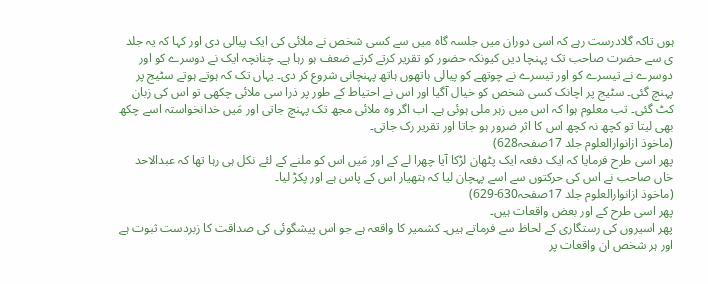ہوں تاکہ گلادرست رہے کہ اسی دوران میں جلسہ گاہ میں سے کسی شخص نے ملائی کی ایک پیالی دی اور کہا کہ یہ جلد ی سے حضرت صاحب تک پہنچا دیں کیونکہ حضور کو تقریر کرتے کرتے ضعف ہو رہا ہے۔ چنانچہ ایک نے دوسرے کو اور دوسرے نے تیسرے کو اور تیسرے نے چوتھے کو پیالی ہاتھوں ہاتھ پہنچانی شروع کر دی۔ یہاں تک کہ ہوتے ہوتے سٹیج پر پہنچ گئی۔ سٹیج پر اچانک کسی شخص کو خیال آگیا اور اس نے احتیاط کے طور پر ذرا سی ملائی چکھی تو اس کی زبان کٹ گئی۔ تب معلوم ہوا کہ اس میں زہر ملی ہوئی ہے۔ اب اگر وہ ملائی مجھ تک پہنچ جاتی اور مَیں خدانخواستہ اسے چکھ بھی لیتا تو کچھ نہ کچھ اس کا اثر ضرور ہو جاتا اور تقریر رک جاتی۔
(ماخوذ ازانوارالعلوم جلد 17صفحہ628)
پھر اسی طرح فرمایا کہ ایک دفعہ ایک پٹھان لڑکا آیا چھرا لے کے اور مَیں اس کو ملنے کے لئے نکل ہی رہا تھا کہ عبدالاحد خاں صاحب نے اس کی حرکتوں سے اسے پہچان لیا کہ ہتھیار اس کے پاس ہے اور پکڑ لیا۔
(ماخوذ ازانوارالعلوم جلد 17صفحہ630-629)
پھر اسی طرح کے اور بعض واقعات ہیں۔
پھر اسیروں کی رستگاری کے لحاظ سے فرماتے ہیں۔ کشمیر کا واقعہ ہے جو اس پیشگوئی کی صداقت کا زبردست ثبوت ہے اور ہر شخص ان واقعات پر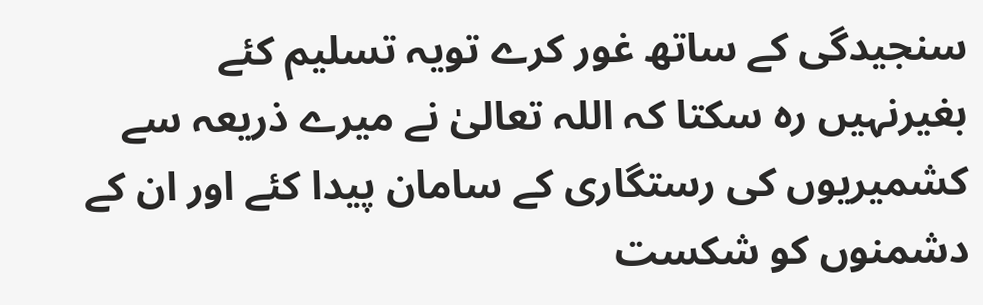سنجیدگی کے ساتھ غور کرے تویہ تسلیم کئے بغیرنہیں رہ سکتا کہ اللہ تعالیٰ نے میرے ذریعہ سے کشمیریوں کی رستگاری کے سامان پیدا کئے اور ان کے دشمنوں کو شکست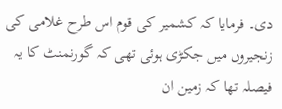دی۔ فرمایا کہ کشمیر کی قوم اس طرح غلامی کی زنجیروں میں جکڑی ہوئی تھی کہ گورنمنٹ کا یہ فیصلہ تھا کہ زمین ان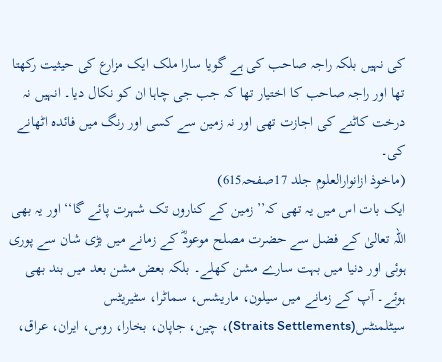کی نہیں بلکہ راجہ صاحب کی ہے گویا سارا ملک ایک مزارع کی حیثیت رکھتا تھا اور راجہ صاحب کا اختیار تھا کہ جب جی چاہا ان کو نکال دیا۔ انہیں نہ درخت کاٹنے کی اجازت تھی اور نہ زمین سے کسی اور رنگ میں فائدہ اٹھانے کی۔
(ماخوذ ازانوارالعلوم جلد 17صفحہ615)
ایک بات اس میں یہ تھی کہ’’زمین کے کناروں تک شہرت پائے گا‘‘ اور یہ بھی اللہ تعالیٰ کے فضل سے حضرت مصلح موعودؓ کے زمانے میں بڑی شان سے پوری ہوئی اور دنیا میں بہت سارے مشن کھلے۔ بلکہ بعض مشن بعد میں بند بھی ہوئے۔ آپ کے زمانے میں سیلون، ماریشس، سماٹرا، سٹیریٹس سیٹلمنٹس(Straits Settlements)، چین، جاپان، بخارا، روس، ایران، عراق،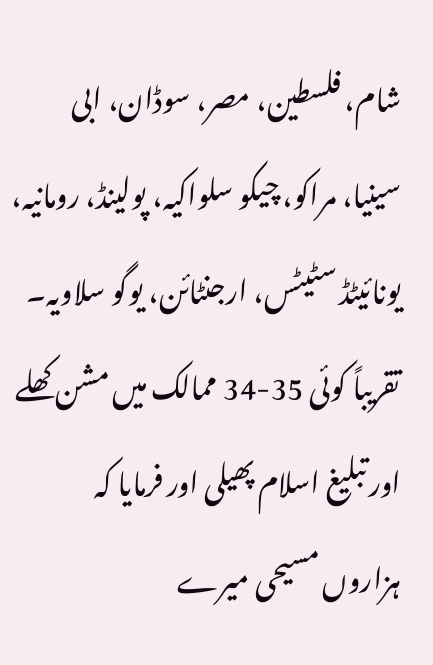شام، فلسطین، مصر، سوڈان، ابی سینیا، مراکو، چیکو سلواکیہ، پولینڈ، رومانیہ، یونائیٹڈ سٹیٹس، ارجنٹائن، یوگو سلاویہ۔ تقریباً کوئی 35-34 ممالک میں مشن کھلے اور تبلیغ اسلام پھیلی اور فرمایا کہ ہزاروں مسیحی میرے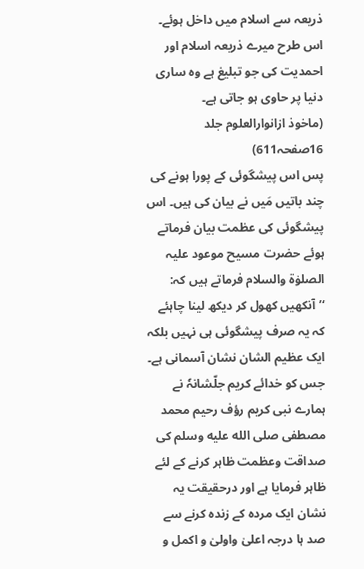ذریعہ سے اسلام میں داخل ہوئے۔ اس طرح میرے ذریعہ اسلام اور احمدیت کی جو تبلیغ ہے وہ ساری دنیا پر حاوی ہو جاتی ہے۔
(ماخوذ ازانوارالعلوم جلد 16صفحہ611)
پس اس پیشگوئی کے پورا ہونے کی چند باتیں مَیں نے بیان کی ہیں۔ اس پیشگوئی کی عظمت بیان فرماتے ہوئے حضرت مسیح موعود علیہ الصلوٰۃ والسلام فرماتے ہیں کہ:
‘’آنکھیں کھول کر دیکھ لینا چاہئے کہ یہ صرف پیشگوئی ہی نہیں بلکہ ایک عظیم الشان نشان آسمانی ہے۔ جس کو خدائے کریم جلّشانہٗ نے ہمارے نبی کریم رؤف رحیم محمد مصطفی صلى الله عليه وسلم کی صداقت وعظمت ظاہر کرنے کے لئے ظاہر فرمایا ہے اور درحقیقت یہ نشان ایک مردہ کے زندہ کرنے سے صد ہا درجہ اعلیٰ واولیٰ و اکمل و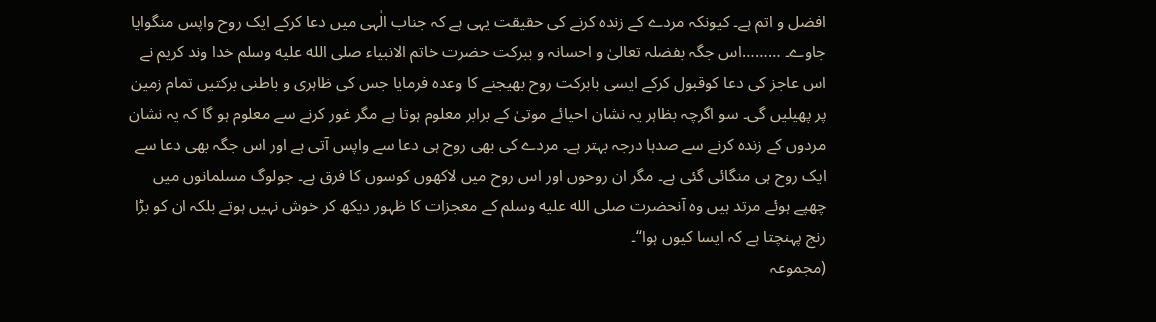افضل و اتم ہے۔ کیونکہ مردے کے زندہ کرنے کی حقیقت یہی ہے کہ جناب الٰہی میں دعا کرکے ایک روح واپس منگوایا جاوے۔ ………اس جگہ بفضلہ تعالیٰ و احسانہ و ببرکت حضرت خاتم الانبیاء صلى الله عليه وسلم خدا وند کریم نے اس عاجز کی دعا کوقبول کرکے ایسی بابرکت روح بھیجنے کا وعدہ فرمایا جس کی ظاہری و باطنی برکتیں تمام زمین پر پھیلیں گی۔ سو اگرچہ بظاہر یہ نشان احیائے موتیٰ کے برابر معلوم ہوتا ہے مگر غور کرنے سے معلوم ہو گا کہ یہ نشان مردوں کے زندہ کرنے سے صدہا درجہ بہتر ہے۔ مردے کی بھی روح ہی دعا سے واپس آتی ہے اور اس جگہ بھی دعا سے ایک روح ہی منگائی گئی ہے۔ مگر ان روحوں اور اس روح میں لاکھوں کوسوں کا فرق ہے۔ جولوگ مسلمانوں میں چھپے ہوئے مرتد ہیں وہ آنحضرت صلى الله عليه وسلم کے معجزات کا ظہور دیکھ کر خوش نہیں ہوتے بلکہ ان کو بڑا رنج پہنچتا ہے کہ ایسا کیوں ہوا‘‘۔
(مجموعہ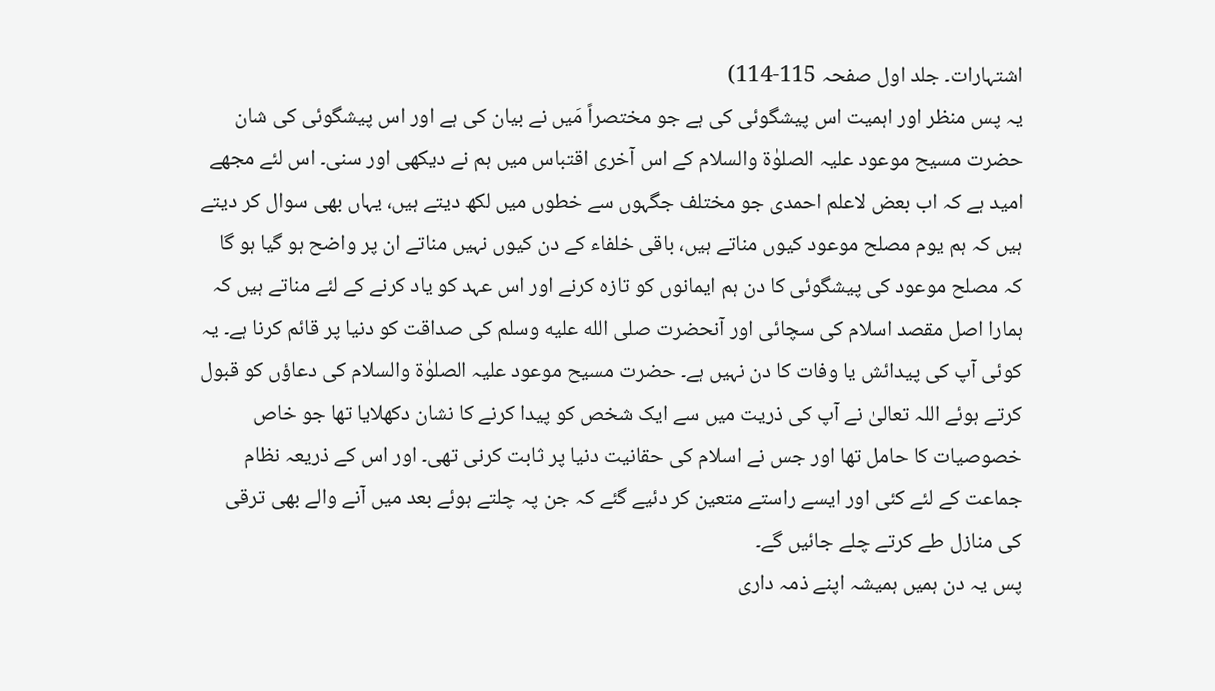اشتہارات۔ جلد اول صفحہ 115-114)
یہ پس منظر اور اہمیت اس پیشگوئی کی ہے جو مختصراً مَیں نے بیان کی ہے اور اس پیشگوئی کی شان حضرت مسیح موعود علیہ الصلوٰۃ والسلام کے اس آخری اقتباس میں ہم نے دیکھی اور سنی۔ اس لئے مجھے امید ہے کہ اب بعض لاعلم احمدی جو مختلف جگہوں سے خطوں میں لکھ دیتے ہیں، یہاں بھی سوال کر دیتے ہیں کہ ہم یوم مصلح موعود کیوں مناتے ہیں، باقی خلفاء کے دن کیوں نہیں مناتے ان پر واضح ہو گیا ہو گا کہ مصلح موعود کی پیشگوئی کا دن ہم ایمانوں کو تازہ کرنے اور اس عہد کو یاد کرنے کے لئے مناتے ہیں کہ ہمارا اصل مقصد اسلام کی سچائی اور آنحضرت صلى الله عليه وسلم کی صداقت کو دنیا پر قائم کرنا ہے۔ یہ کوئی آپ کی پیدائش یا وفات کا دن نہیں ہے۔ حضرت مسیح موعود علیہ الصلوٰۃ والسلام کی دعاؤں کو قبول کرتے ہوئے اللہ تعالیٰ نے آپ کی ذریت میں سے ایک شخص کو پیدا کرنے کا نشان دکھلایا تھا جو خاص خصوصیات کا حامل تھا اور جس نے اسلام کی حقانیت دنیا پر ثابت کرنی تھی۔ اور اس کے ذریعہ نظام جماعت کے لئے کئی اور ایسے راستے متعین کر دئیے گئے کہ جن پہ چلتے ہوئے بعد میں آنے والے بھی ترقی کی منازل طے کرتے چلے جائیں گے۔
پس یہ دن ہمیں ہمیشہ اپنے ذمہ داری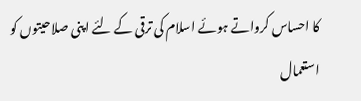کا احساس کرواتے ہوئے اسلام کی ترقی کے لئے اپنی صلاحیتوں کو استعمال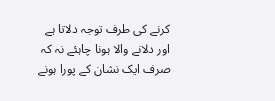کرنے کی طرف توجہ دلاتا ہے اور دلانے والا ہونا چاہئے نہ کہ صرف ایک نشان کے پورا ہونے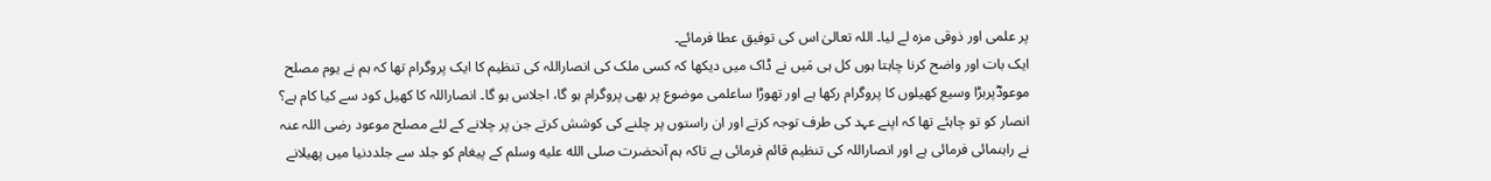پر علمی اور ذوقی مزہ لے لیا۔ اللہ تعالیٰ اس کی توفیق عطا فرمائے۔
ایک بات اور واضح کرنا چاہتا ہوں کل ہی مَیں نے ڈاک میں دیکھا کہ کسی ملک کی انصاراللہ کی تنظیم کا ایک پروگرام تھا کہ ہم نے یوم مصلح موعودؓپربڑا وسیع کھیلوں کا پروگرام رکھا ہے اور تھوڑا ساعلمی موضوع پر بھی پروگرام ہو گا، اجلاس ہو گا۔ انصاراللہ کا کھیل کود سے کیا کام ہے؟ انصار کو تو چاہئے تھا کہ اپنے عہد کی طرف توجہ کرتے اور ان راستوں پر چلنے کی کوشش کرتے جن پر چلانے کے لئے مصلح موعود رضی اللہ عنہ نے راہنمائی فرمائی ہے اور انصاراللہ کی تنظیم قائم فرمائی ہے تاکہ ہم آنحضرت صلى الله عليه وسلم کے پیغام کو جلد سے جلددنیا میں پھیلانے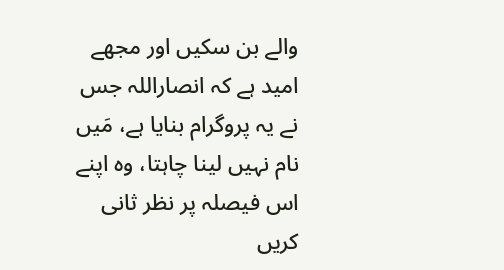والے بن سکیں اور مجھے امید ہے کہ انصاراللہ جس نے یہ پروگرام بنایا ہے، مَیں نام نہیں لینا چاہتا، وہ اپنے اس فیصلہ پر نظر ثانی کریں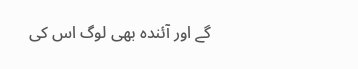گے اور آئندہ بھی لوگ اس کی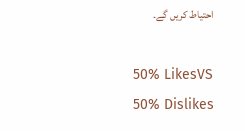احتیاط کریں گے۔

50% LikesVS
50% Dislikes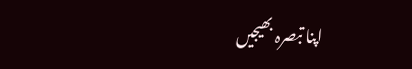اپنا تبصرہ بھیجیں